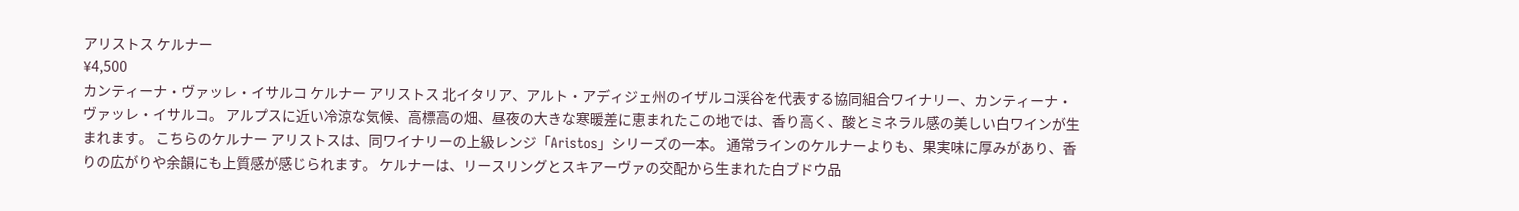アリストス ケルナー
¥4,500
カンティーナ・ヴァッレ・イサルコ ケルナー アリストス 北イタリア、アルト・アディジェ州のイザルコ渓谷を代表する協同組合ワイナリー、カンティーナ・ヴァッレ・イサルコ。 アルプスに近い冷涼な気候、高標高の畑、昼夜の大きな寒暖差に恵まれたこの地では、香り高く、酸とミネラル感の美しい白ワインが生まれます。 こちらのケルナー アリストスは、同ワイナリーの上級レンジ「Aristos」シリーズの一本。 通常ラインのケルナーよりも、果実味に厚みがあり、香りの広がりや余韻にも上質感が感じられます。 ケルナーは、リースリングとスキアーヴァの交配から生まれた白ブドウ品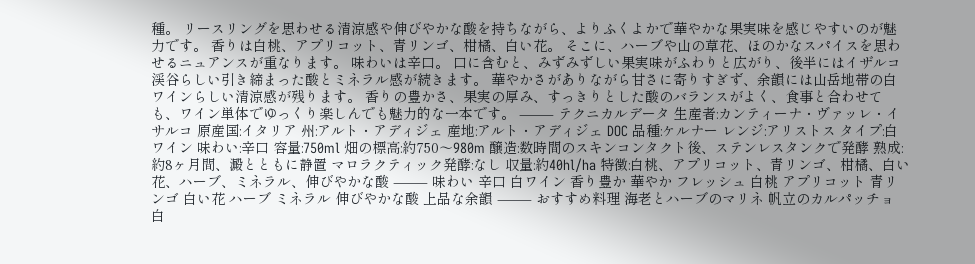種。 リースリングを思わせる清涼感や伸びやかな酸を持ちながら、よりふくよかで華やかな果実味を感じやすいのが魅力です。 香りは白桃、アプリコット、青リンゴ、柑橘、白い花。 そこに、ハーブや山の草花、ほのかなスパイスを思わせるニュアンスが重なります。 味わいは辛口。 口に含むと、みずみずしい果実味がふわりと広がり、後半にはイザルコ渓谷らしい引き締まった酸とミネラル感が続きます。 華やかさがありながら甘さに寄りすぎず、余韻には山岳地帯の白ワインらしい清涼感が残ります。 香りの豊かさ、果実の厚み、すっきりとした酸のバランスがよく、食事と合わせても、ワイン単体でゆっくり楽しんでも魅力的な一本です。 ⸻ テクニカルデータ 生産者:カンティーナ・ヴァッレ・イサルコ 原産国:イタリア 州:アルト・アディジェ 産地:アルト・アディジェ DOC 品種:ケルナー レンジ:アリストス タイプ:白ワイン 味わい:辛口 容量:750ml 畑の標高:約750〜980m 醸造:数時間のスキンコンタクト後、ステンレスタンクで発酵 熟成:約8ヶ月間、澱とともに静置 マロラクティック発酵:なし 収量:約40hl/ha 特徴:白桃、アプリコット、青リンゴ、柑橘、白い花、ハーブ、ミネラル、伸びやかな酸 ⸻ 味わい 辛口 白ワイン 香り豊か 華やか フレッシュ 白桃 アプリコット 青リンゴ 白い花 ハーブ ミネラル 伸びやかな酸 上品な余韻 ⸻ おすすめ料理 海老とハーブのマリネ 帆立のカルパッチョ 白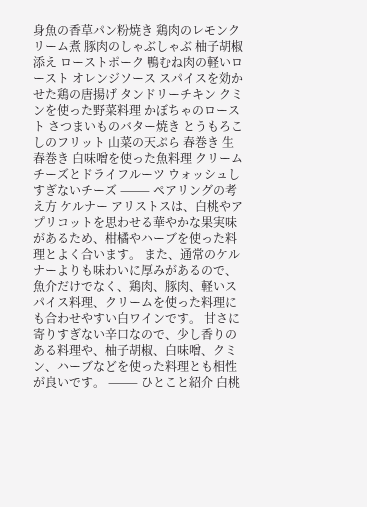身魚の香草パン粉焼き 鶏肉のレモンクリーム煮 豚肉のしゃぶしゃぶ 柚子胡椒添え ローストポーク 鴨むね肉の軽いロースト オレンジソース スパイスを効かせた鶏の唐揚げ タンドリーチキン クミンを使った野菜料理 かぼちゃのロースト さつまいものバター焼き とうもろこしのフリット 山菜の天ぷら 春巻き 生春巻き 白味噌を使った魚料理 クリームチーズとドライフルーツ ウォッシュしすぎないチーズ ⸻ ペアリングの考え方 ケルナー アリストスは、白桃やアプリコットを思わせる華やかな果実味があるため、柑橘やハーブを使った料理とよく合います。 また、通常のケルナーよりも味わいに厚みがあるので、魚介だけでなく、鶏肉、豚肉、軽いスパイス料理、クリームを使った料理にも合わせやすい白ワインです。 甘さに寄りすぎない辛口なので、少し香りのある料理や、柚子胡椒、白味噌、クミン、ハーブなどを使った料理とも相性が良いです。 ⸻ ひとこと紹介 白桃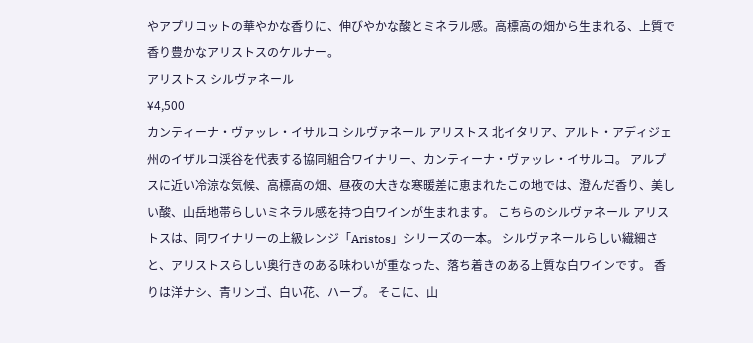やアプリコットの華やかな香りに、伸びやかな酸とミネラル感。高標高の畑から生まれる、上質で香り豊かなアリストスのケルナー。
アリストス シルヴァネール
¥4,500
カンティーナ・ヴァッレ・イサルコ シルヴァネール アリストス 北イタリア、アルト・アディジェ州のイザルコ渓谷を代表する協同組合ワイナリー、カンティーナ・ヴァッレ・イサルコ。 アルプスに近い冷涼な気候、高標高の畑、昼夜の大きな寒暖差に恵まれたこの地では、澄んだ香り、美しい酸、山岳地帯らしいミネラル感を持つ白ワインが生まれます。 こちらのシルヴァネール アリストスは、同ワイナリーの上級レンジ「Aristos」シリーズの一本。 シルヴァネールらしい繊細さと、アリストスらしい奥行きのある味わいが重なった、落ち着きのある上質な白ワインです。 香りは洋ナシ、青リンゴ、白い花、ハーブ。 そこに、山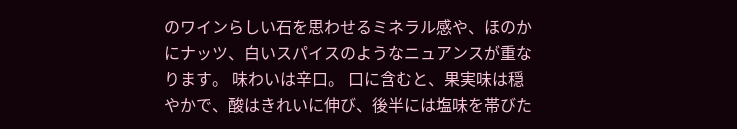のワインらしい石を思わせるミネラル感や、ほのかにナッツ、白いスパイスのようなニュアンスが重なります。 味わいは辛口。 口に含むと、果実味は穏やかで、酸はきれいに伸び、後半には塩味を帯びた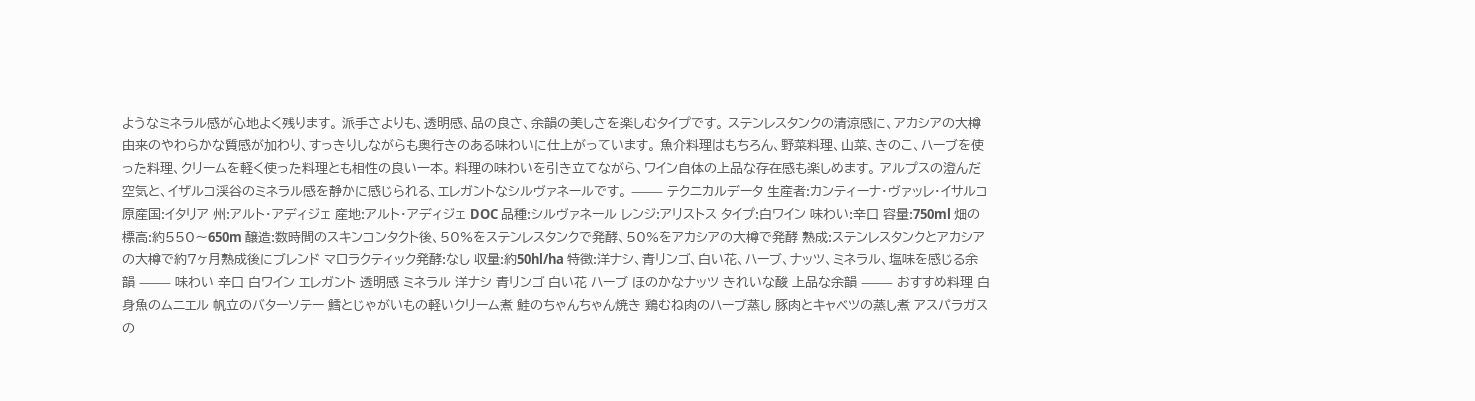ようなミネラル感が心地よく残ります。 派手さよりも、透明感、品の良さ、余韻の美しさを楽しむタイプです。 ステンレスタンクの清涼感に、アカシアの大樽由来のやわらかな質感が加わり、すっきりしながらも奥行きのある味わいに仕上がっています。 魚介料理はもちろん、野菜料理、山菜、きのこ、ハーブを使った料理、クリームを軽く使った料理とも相性の良い一本。 料理の味わいを引き立てながら、ワイン自体の上品な存在感も楽しめます。 アルプスの澄んだ空気と、イザルコ渓谷のミネラル感を静かに感じられる、エレガントなシルヴァネールです。 ⸻ テクニカルデータ 生産者:カンティーナ・ヴァッレ・イサルコ 原産国:イタリア 州:アルト・アディジェ 産地:アルト・アディジェ DOC 品種:シルヴァネール レンジ:アリストス タイプ:白ワイン 味わい:辛口 容量:750ml 畑の標高:約550〜650m 醸造:数時間のスキンコンタクト後、50%をステンレスタンクで発酵、50%をアカシアの大樽で発酵 熟成:ステンレスタンクとアカシアの大樽で約7ヶ月熟成後にブレンド マロラクティック発酵:なし 収量:約50hl/ha 特徴:洋ナシ、青リンゴ、白い花、ハーブ、ナッツ、ミネラル、塩味を感じる余韻 ⸻ 味わい 辛口 白ワイン エレガント 透明感 ミネラル 洋ナシ 青リンゴ 白い花 ハーブ ほのかなナッツ きれいな酸 上品な余韻 ⸻ おすすめ料理 白身魚のムニエル 帆立のバターソテー 鱈とじゃがいもの軽いクリーム煮 鮭のちゃんちゃん焼き 鶏むね肉のハーブ蒸し 豚肉とキャベツの蒸し煮 アスパラガスの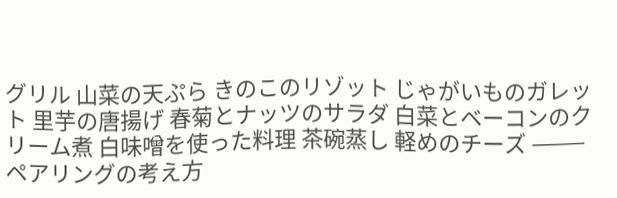グリル 山菜の天ぷら きのこのリゾット じゃがいものガレット 里芋の唐揚げ 春菊とナッツのサラダ 白菜とベーコンのクリーム煮 白味噌を使った料理 茶碗蒸し 軽めのチーズ ⸻ ペアリングの考え方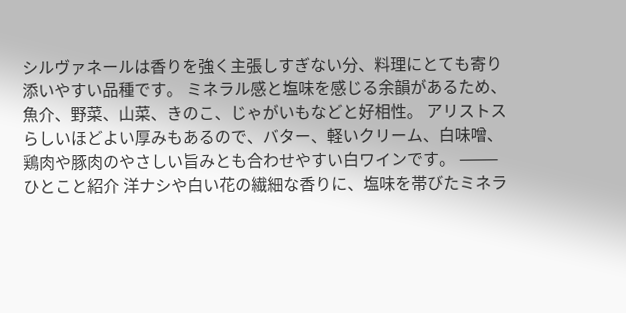シルヴァネールは香りを強く主張しすぎない分、料理にとても寄り添いやすい品種です。 ミネラル感と塩味を感じる余韻があるため、魚介、野菜、山菜、きのこ、じゃがいもなどと好相性。 アリストスらしいほどよい厚みもあるので、バター、軽いクリーム、白味噌、鶏肉や豚肉のやさしい旨みとも合わせやすい白ワインです。 ⸻ ひとこと紹介 洋ナシや白い花の繊細な香りに、塩味を帯びたミネラ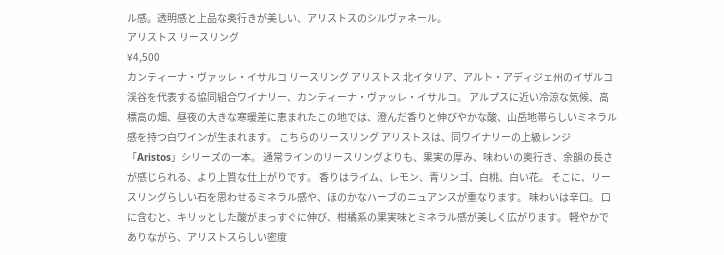ル感。透明感と上品な奥行きが美しい、アリストスのシルヴァネール。
アリストス リースリング
¥4,500
カンティーナ・ヴァッレ・イサルコ リースリング アリストス 北イタリア、アルト・アディジェ州のイザルコ渓谷を代表する協同組合ワイナリー、カンティーナ・ヴァッレ・イサルコ。 アルプスに近い冷涼な気候、高標高の畑、昼夜の大きな寒暖差に恵まれたこの地では、澄んだ香りと伸びやかな酸、山岳地帯らしいミネラル感を持つ白ワインが生まれます。 こちらのリースリング アリストスは、同ワイナリーの上級レンジ「Aristos」シリーズの一本。 通常ラインのリースリングよりも、果実の厚み、味わいの奥行き、余韻の長さが感じられる、より上質な仕上がりです。 香りはライム、レモン、青リンゴ、白桃、白い花。 そこに、リースリングらしい石を思わせるミネラル感や、ほのかなハーブのニュアンスが重なります。 味わいは辛口。 口に含むと、キリッとした酸がまっすぐに伸び、柑橘系の果実味とミネラル感が美しく広がります。 軽やかでありながら、アリストスらしい密度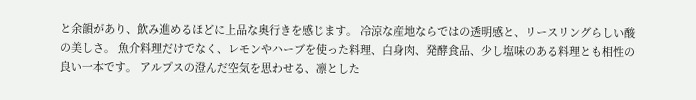と余韻があり、飲み進めるほどに上品な奥行きを感じます。 冷涼な産地ならではの透明感と、リースリングらしい酸の美しさ。 魚介料理だけでなく、レモンやハーブを使った料理、白身肉、発酵食品、少し塩味のある料理とも相性の良い一本です。 アルプスの澄んだ空気を思わせる、凛とした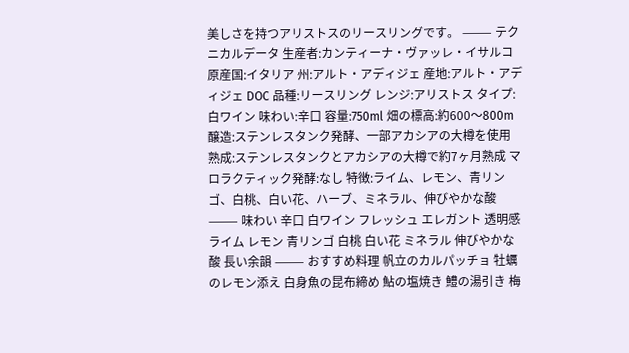美しさを持つアリストスのリースリングです。 ⸻ テクニカルデータ 生産者:カンティーナ・ヴァッレ・イサルコ 原産国:イタリア 州:アルト・アディジェ 産地:アルト・アディジェ DOC 品種:リースリング レンジ:アリストス タイプ:白ワイン 味わい:辛口 容量:750ml 畑の標高:約600〜800m 醸造:ステンレスタンク発酵、一部アカシアの大樽を使用 熟成:ステンレスタンクとアカシアの大樽で約7ヶ月熟成 マロラクティック発酵:なし 特徴:ライム、レモン、青リンゴ、白桃、白い花、ハーブ、ミネラル、伸びやかな酸 ⸻ 味わい 辛口 白ワイン フレッシュ エレガント 透明感 ライム レモン 青リンゴ 白桃 白い花 ミネラル 伸びやかな酸 長い余韻 ⸻ おすすめ料理 帆立のカルパッチョ 牡蠣のレモン添え 白身魚の昆布締め 鮎の塩焼き 鱧の湯引き 梅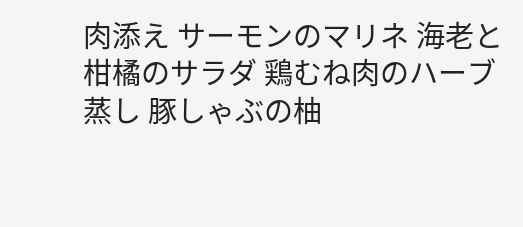肉添え サーモンのマリネ 海老と柑橘のサラダ 鶏むね肉のハーブ蒸し 豚しゃぶの柚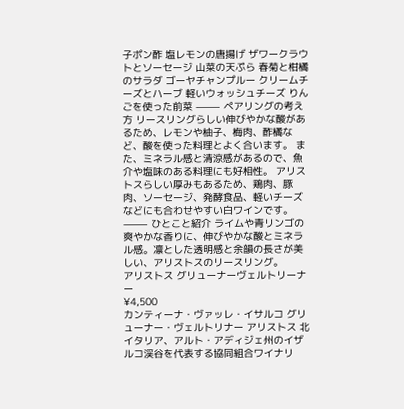子ポン酢 塩レモンの唐揚げ ザワークラウトとソーセージ 山菜の天ぷら 春菊と柑橘のサラダ ゴーヤチャンプルー クリームチーズとハーブ 軽いウォッシュチーズ りんごを使った前菜 ⸻ ペアリングの考え方 リースリングらしい伸びやかな酸があるため、レモンや柚子、梅肉、酢橘など、酸を使った料理とよく合います。 また、ミネラル感と清涼感があるので、魚介や塩味のある料理にも好相性。 アリストスらしい厚みもあるため、鶏肉、豚肉、ソーセージ、発酵食品、軽いチーズなどにも合わせやすい白ワインです。 ⸻ ひとこと紹介 ライムや青リンゴの爽やかな香りに、伸びやかな酸とミネラル感。凛とした透明感と余韻の長さが美しい、アリストスのリースリング。
アリストス グリューナーヴェルトリーナー
¥4,500
カンティーナ・ヴァッレ・イサルコ グリューナー・ヴェルトリナー アリストス 北イタリア、アルト・アディジェ州のイザルコ渓谷を代表する協同組合ワイナリ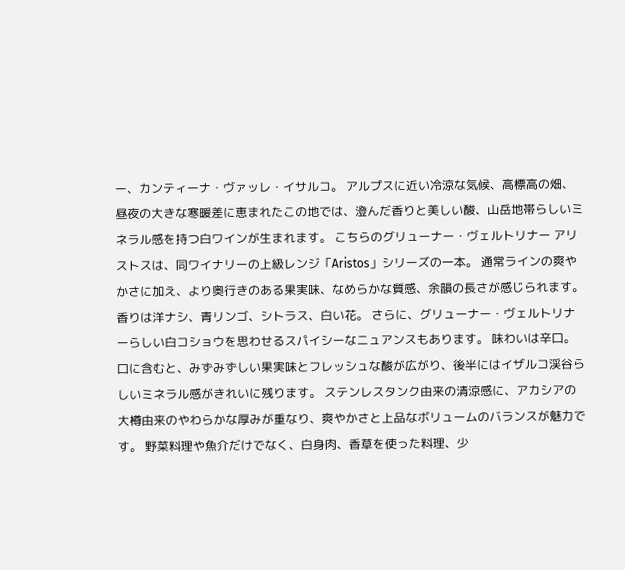ー、カンティーナ・ヴァッレ・イサルコ。 アルプスに近い冷涼な気候、高標高の畑、昼夜の大きな寒暖差に恵まれたこの地では、澄んだ香りと美しい酸、山岳地帯らしいミネラル感を持つ白ワインが生まれます。 こちらのグリューナー・ヴェルトリナー アリストスは、同ワイナリーの上級レンジ「Aristos」シリーズの一本。 通常ラインの爽やかさに加え、より奥行きのある果実味、なめらかな質感、余韻の長さが感じられます。 香りは洋ナシ、青リンゴ、シトラス、白い花。 さらに、グリューナー・ヴェルトリナーらしい白コショウを思わせるスパイシーなニュアンスもあります。 味わいは辛口。 口に含むと、みずみずしい果実味とフレッシュな酸が広がり、後半にはイザルコ渓谷らしいミネラル感がきれいに残ります。 ステンレスタンク由来の清涼感に、アカシアの大樽由来のやわらかな厚みが重なり、爽やかさと上品なボリュームのバランスが魅力です。 野菜料理や魚介だけでなく、白身肉、香草を使った料理、少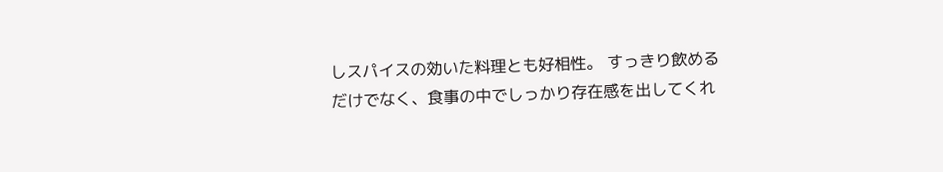しスパイスの効いた料理とも好相性。 すっきり飲めるだけでなく、食事の中でしっかり存在感を出してくれ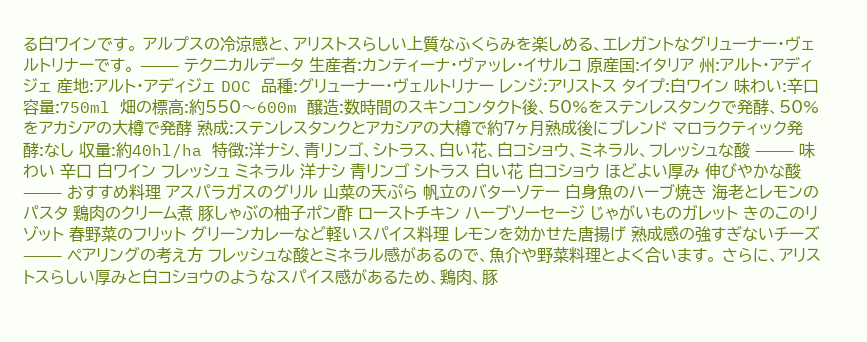る白ワインです。 アルプスの冷涼感と、アリストスらしい上質なふくらみを楽しめる、エレガントなグリューナー・ヴェルトリナーです。 ⸻ テクニカルデータ 生産者:カンティーナ・ヴァッレ・イサルコ 原産国:イタリア 州:アルト・アディジェ 産地:アルト・アディジェ DOC 品種:グリューナー・ヴェルトリナー レンジ:アリストス タイプ:白ワイン 味わい:辛口 容量:750ml 畑の標高:約550〜600m 醸造:数時間のスキンコンタクト後、50%をステンレスタンクで発酵、50%をアカシアの大樽で発酵 熟成:ステンレスタンクとアカシアの大樽で約7ヶ月熟成後にブレンド マロラクティック発酵:なし 収量:約40hl/ha 特徴:洋ナシ、青リンゴ、シトラス、白い花、白コショウ、ミネラル、フレッシュな酸 ⸻ 味わい 辛口 白ワイン フレッシュ ミネラル 洋ナシ 青リンゴ シトラス 白い花 白コショウ ほどよい厚み 伸びやかな酸 ⸻ おすすめ料理 アスパラガスのグリル 山菜の天ぷら 帆立のバターソテー 白身魚のハーブ焼き 海老とレモンのパスタ 鶏肉のクリーム煮 豚しゃぶの柚子ポン酢 ローストチキン ハーブソーセージ じゃがいものガレット きのこのリゾット 春野菜のフリット グリーンカレーなど軽いスパイス料理 レモンを効かせた唐揚げ 熟成感の強すぎないチーズ ⸻ ペアリングの考え方 フレッシュな酸とミネラル感があるので、魚介や野菜料理とよく合います。 さらに、アリストスらしい厚みと白コショウのようなスパイス感があるため、鶏肉、豚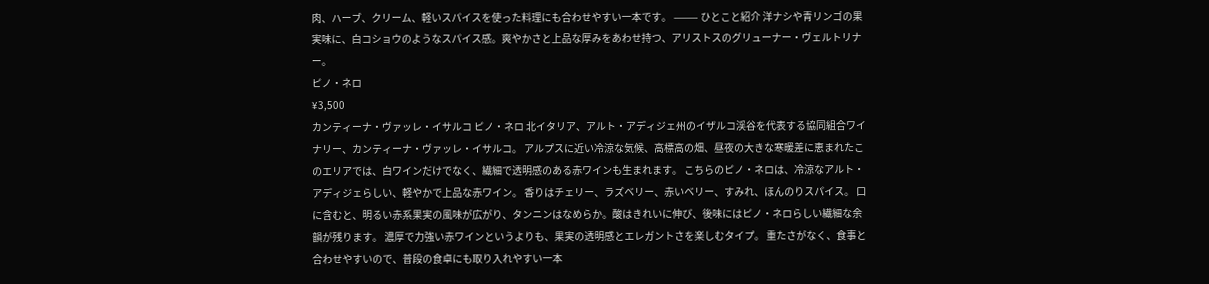肉、ハーブ、クリーム、軽いスパイスを使った料理にも合わせやすい一本です。 ⸻ ひとこと紹介 洋ナシや青リンゴの果実味に、白コショウのようなスパイス感。爽やかさと上品な厚みをあわせ持つ、アリストスのグリューナー・ヴェルトリナー。
ピノ・ネロ
¥3,500
カンティーナ・ヴァッレ・イサルコ ピノ・ネロ 北イタリア、アルト・アディジェ州のイザルコ渓谷を代表する協同組合ワイナリー、カンティーナ・ヴァッレ・イサルコ。 アルプスに近い冷涼な気候、高標高の畑、昼夜の大きな寒暖差に恵まれたこのエリアでは、白ワインだけでなく、繊細で透明感のある赤ワインも生まれます。 こちらのピノ・ネロは、冷涼なアルト・アディジェらしい、軽やかで上品な赤ワイン。 香りはチェリー、ラズベリー、赤いベリー、すみれ、ほんのりスパイス。 口に含むと、明るい赤系果実の風味が広がり、タンニンはなめらか。酸はきれいに伸び、後味にはピノ・ネロらしい繊細な余韻が残ります。 濃厚で力強い赤ワインというよりも、果実の透明感とエレガントさを楽しむタイプ。 重たさがなく、食事と合わせやすいので、普段の食卓にも取り入れやすい一本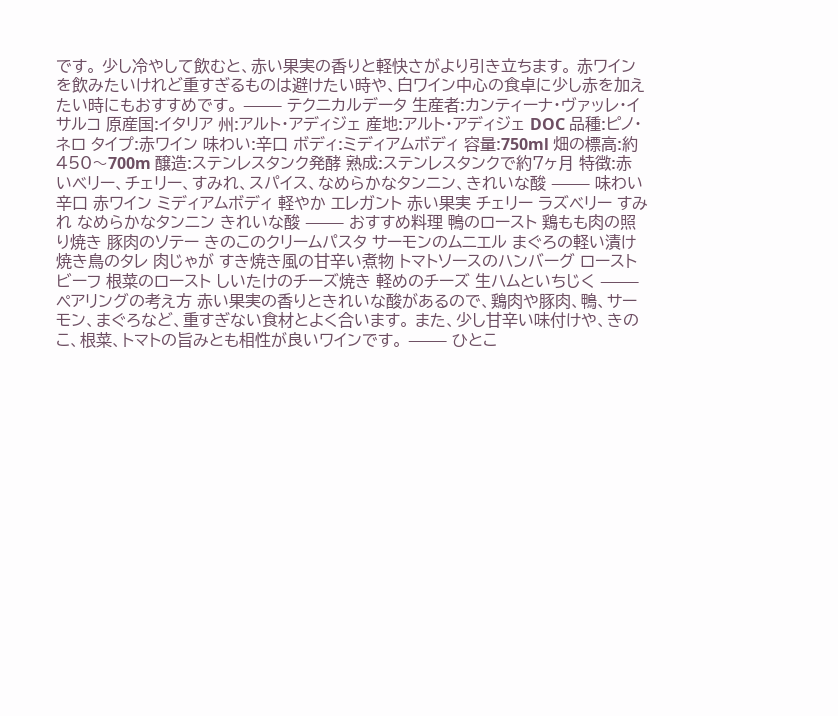です。 少し冷やして飲むと、赤い果実の香りと軽快さがより引き立ちます。 赤ワインを飲みたいけれど重すぎるものは避けたい時や、白ワイン中心の食卓に少し赤を加えたい時にもおすすめです。 ⸻ テクニカルデータ 生産者:カンティーナ・ヴァッレ・イサルコ 原産国:イタリア 州:アルト・アディジェ 産地:アルト・アディジェ DOC 品種:ピノ・ネロ タイプ:赤ワイン 味わい:辛口 ボディ:ミディアムボディ 容量:750ml 畑の標高:約450〜700m 醸造:ステンレスタンク発酵 熟成:ステンレスタンクで約7ヶ月 特徴:赤いベリー、チェリー、すみれ、スパイス、なめらかなタンニン、きれいな酸 ⸻ 味わい 辛口 赤ワイン ミディアムボディ 軽やか エレガント 赤い果実 チェリー ラズベリー すみれ なめらかなタンニン きれいな酸 ⸻ おすすめ料理 鴨のロースト 鶏もも肉の照り焼き 豚肉のソテー きのこのクリームパスタ サーモンのムニエル まぐろの軽い漬け 焼き鳥のタレ 肉じゃが すき焼き風の甘辛い煮物 トマトソースのハンバーグ ローストビーフ 根菜のロースト しいたけのチーズ焼き 軽めのチーズ 生ハムといちじく ⸻ ペアリングの考え方 赤い果実の香りときれいな酸があるので、鶏肉や豚肉、鴨、サーモン、まぐろなど、重すぎない食材とよく合います。 また、少し甘辛い味付けや、きのこ、根菜、トマトの旨みとも相性が良いワインです。 ⸻ ひとこ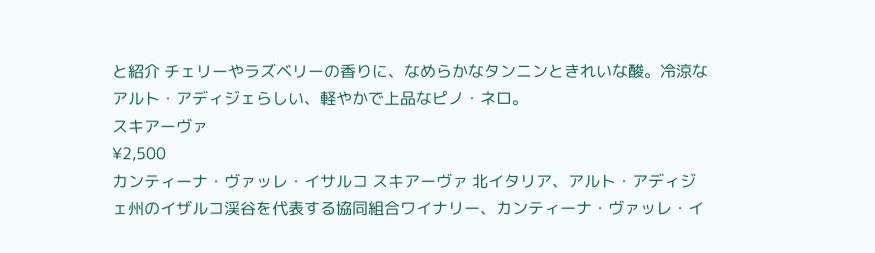と紹介 チェリーやラズベリーの香りに、なめらかなタンニンときれいな酸。冷涼なアルト・アディジェらしい、軽やかで上品なピノ・ネロ。
スキアーヴァ
¥2,500
カンティーナ・ヴァッレ・イサルコ スキアーヴァ 北イタリア、アルト・アディジェ州のイザルコ渓谷を代表する協同組合ワイナリー、カンティーナ・ヴァッレ・イ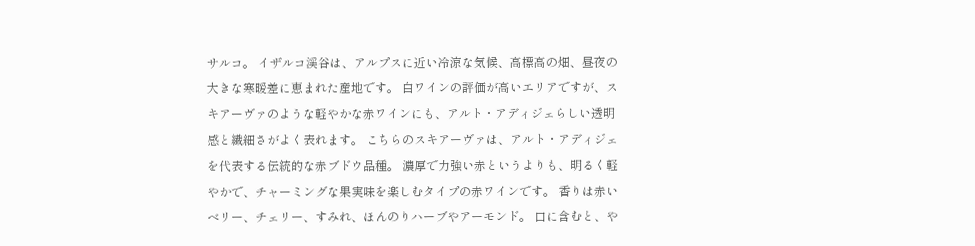サルコ。 イザルコ渓谷は、アルプスに近い冷涼な気候、高標高の畑、昼夜の大きな寒暖差に恵まれた産地です。 白ワインの評価が高いエリアですが、スキアーヴァのような軽やかな赤ワインにも、アルト・アディジェらしい透明感と繊細さがよく表れます。 こちらのスキアーヴァは、アルト・アディジェを代表する伝統的な赤ブドウ品種。 濃厚で力強い赤というよりも、明るく軽やかで、チャーミングな果実味を楽しむタイプの赤ワインです。 香りは赤いベリー、チェリー、すみれ、ほんのりハーブやアーモンド。 口に含むと、や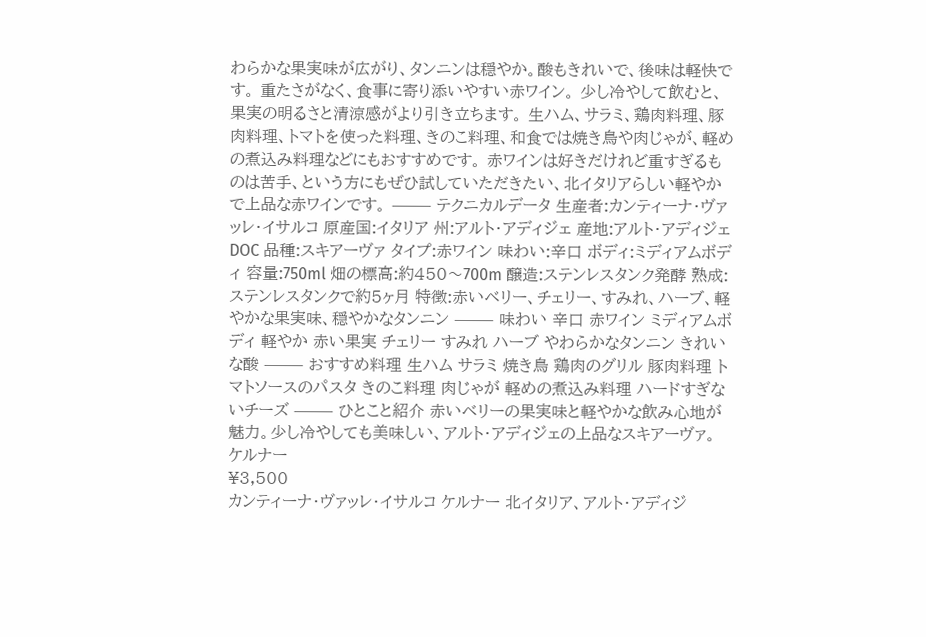わらかな果実味が広がり、タンニンは穏やか。酸もきれいで、後味は軽快です。 重たさがなく、食事に寄り添いやすい赤ワイン。 少し冷やして飲むと、果実の明るさと清涼感がより引き立ちます。 生ハム、サラミ、鶏肉料理、豚肉料理、トマトを使った料理、きのこ料理、和食では焼き鳥や肉じゃが、軽めの煮込み料理などにもおすすめです。 赤ワインは好きだけれど重すぎるものは苦手、という方にもぜひ試していただきたい、北イタリアらしい軽やかで上品な赤ワインです。 ⸻ テクニカルデータ 生産者:カンティーナ・ヴァッレ・イサルコ 原産国:イタリア 州:アルト・アディジェ 産地:アルト・アディジェ DOC 品種:スキアーヴァ タイプ:赤ワイン 味わい:辛口 ボディ:ミディアムボディ 容量:750ml 畑の標高:約450〜700m 醸造:ステンレスタンク発酵 熟成:ステンレスタンクで約5ヶ月 特徴:赤いベリー、チェリー、すみれ、ハーブ、軽やかな果実味、穏やかなタンニン ⸻ 味わい 辛口 赤ワイン ミディアムボディ 軽やか 赤い果実 チェリー すみれ ハーブ やわらかなタンニン きれいな酸 ⸻ おすすめ料理 生ハム サラミ 焼き鳥 鶏肉のグリル 豚肉料理 トマトソースのパスタ きのこ料理 肉じゃが 軽めの煮込み料理 ハードすぎないチーズ ⸻ ひとこと紹介 赤いベリーの果実味と軽やかな飲み心地が魅力。少し冷やしても美味しい、アルト・アディジェの上品なスキアーヴァ。
ケルナー
¥3,500
カンティーナ・ヴァッレ・イサルコ ケルナー 北イタリア、アルト・アディジ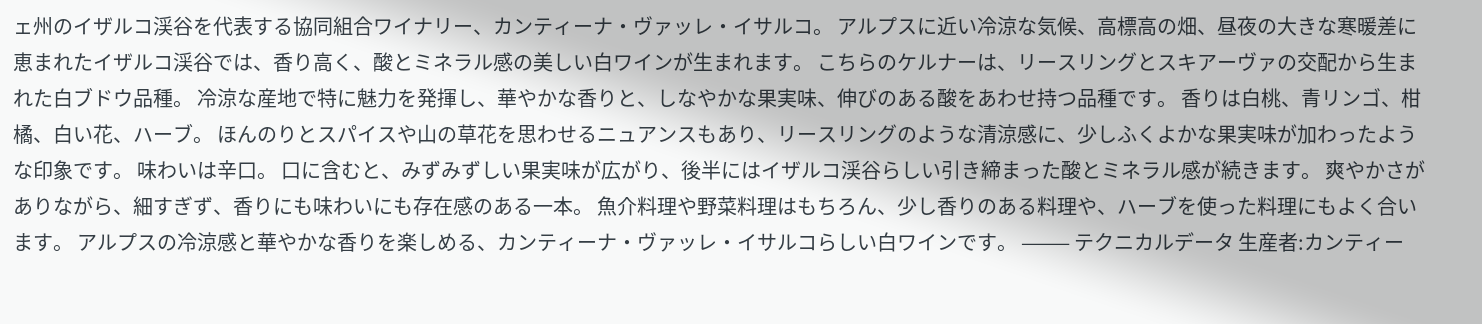ェ州のイザルコ渓谷を代表する協同組合ワイナリー、カンティーナ・ヴァッレ・イサルコ。 アルプスに近い冷涼な気候、高標高の畑、昼夜の大きな寒暖差に恵まれたイザルコ渓谷では、香り高く、酸とミネラル感の美しい白ワインが生まれます。 こちらのケルナーは、リースリングとスキアーヴァの交配から生まれた白ブドウ品種。 冷涼な産地で特に魅力を発揮し、華やかな香りと、しなやかな果実味、伸びのある酸をあわせ持つ品種です。 香りは白桃、青リンゴ、柑橘、白い花、ハーブ。 ほんのりとスパイスや山の草花を思わせるニュアンスもあり、リースリングのような清涼感に、少しふくよかな果実味が加わったような印象です。 味わいは辛口。 口に含むと、みずみずしい果実味が広がり、後半にはイザルコ渓谷らしい引き締まった酸とミネラル感が続きます。 爽やかさがありながら、細すぎず、香りにも味わいにも存在感のある一本。 魚介料理や野菜料理はもちろん、少し香りのある料理や、ハーブを使った料理にもよく合います。 アルプスの冷涼感と華やかな香りを楽しめる、カンティーナ・ヴァッレ・イサルコらしい白ワインです。 ⸻ テクニカルデータ 生産者:カンティー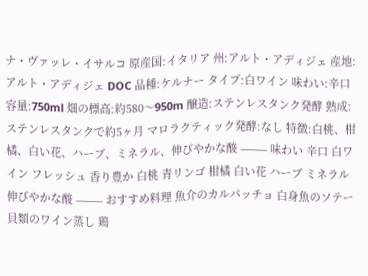ナ・ヴァッレ・イサルコ 原産国:イタリア 州:アルト・アディジェ 産地:アルト・アディジェ DOC 品種:ケルナー タイプ:白ワイン 味わい:辛口 容量:750ml 畑の標高:約580〜950m 醸造:ステンレスタンク発酵 熟成:ステンレスタンクで約5ヶ月 マロラクティック発酵:なし 特徴:白桃、柑橘、白い花、ハーブ、ミネラル、伸びやかな酸 ⸻ 味わい 辛口 白ワイン フレッシュ 香り豊か 白桃 青リンゴ 柑橘 白い花 ハーブ ミネラル 伸びやかな酸 ⸻ おすすめ料理 魚介のカルパッチョ 白身魚のソテー 貝類のワイン蒸し 鶏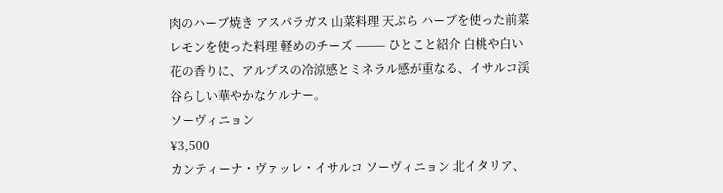肉のハーブ焼き アスパラガス 山菜料理 天ぷら ハーブを使った前菜 レモンを使った料理 軽めのチーズ ⸻ ひとこと紹介 白桃や白い花の香りに、アルプスの冷涼感とミネラル感が重なる、イサルコ渓谷らしい華やかなケルナー。
ソーヴィニョン
¥3,500
カンティーナ・ヴァッレ・イサルコ ソーヴィニョン 北イタリア、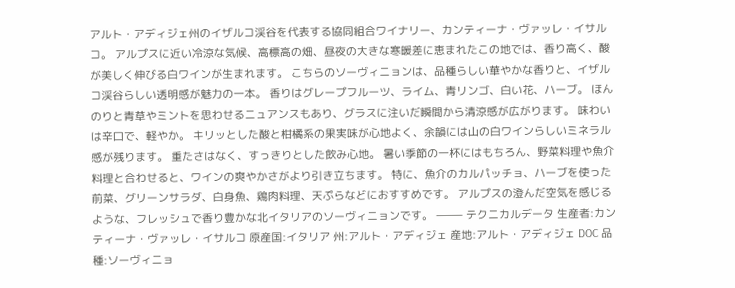アルト・アディジェ州のイザルコ渓谷を代表する協同組合ワイナリー、カンティーナ・ヴァッレ・イサルコ。 アルプスに近い冷涼な気候、高標高の畑、昼夜の大きな寒暖差に恵まれたこの地では、香り高く、酸が美しく伸びる白ワインが生まれます。 こちらのソーヴィニョンは、品種らしい華やかな香りと、イザルコ渓谷らしい透明感が魅力の一本。 香りはグレープフルーツ、ライム、青リンゴ、白い花、ハーブ。 ほんのりと青草やミントを思わせるニュアンスもあり、グラスに注いだ瞬間から清涼感が広がります。 味わいは辛口で、軽やか。 キリッとした酸と柑橘系の果実味が心地よく、余韻には山の白ワインらしいミネラル感が残ります。 重たさはなく、すっきりとした飲み心地。 暑い季節の一杯にはもちろん、野菜料理や魚介料理と合わせると、ワインの爽やかさがより引き立ちます。 特に、魚介のカルパッチョ、ハーブを使った前菜、グリーンサラダ、白身魚、鶏肉料理、天ぷらなどにおすすめです。 アルプスの澄んだ空気を感じるような、フレッシュで香り豊かな北イタリアのソーヴィニョンです。 ⸻ テクニカルデータ 生産者:カンティーナ・ヴァッレ・イサルコ 原産国:イタリア 州:アルト・アディジェ 産地:アルト・アディジェ DOC 品種:ソーヴィニョ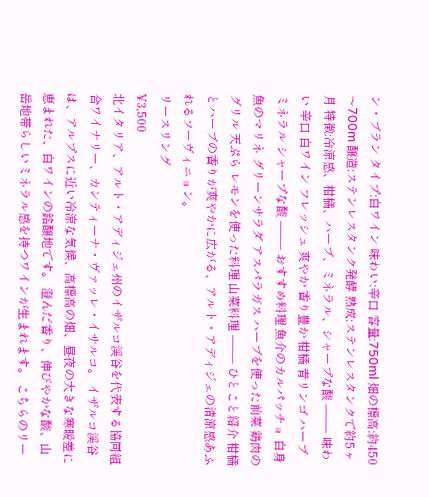ン・ブラン タイプ:白ワイン 味わい:辛口 容量:750ml 畑の標高:約450〜700m 醸造:ステンレスタンク発酵 熟成:ステンレスタンクで約5ヶ月 特徴:冷涼感、柑橘、ハーブ、ミネラル、シャープな酸 ⸻ 味わい 辛口 白ワイン フレッシュ 爽やか 香り豊か 柑橘 青リンゴ ハーブ ミネラル シャープな酸 ⸻ おすすめ料理 魚介のカルパッチョ 白身魚のマリネ グリーンサラダ アスパラガス ハーブを使った前菜 鶏肉のグリル 天ぷら レモンを使った料理 山菜料理 ⸻ ひとこと紹介 柑橘とハーブの香りが爽やかに広がる、アルト・アディジェの清涼感あふれるソーヴィニョン。
リースリング
¥3,500
北イタリア、アルト・アディジェ州のイザルコ渓谷を代表する協同組合ワイナリー、カンティーナ・ヴァッレ・イサルコ。 イザルコ渓谷は、アルプスに近い冷涼な気候、高標高の畑、昼夜の大きな寒暖差に恵まれた、白ワインの銘醸地です。 澄んだ香り、伸びやかな酸、山岳地帯らしいミネラル感を持つワインが生まれます。 こちらのリー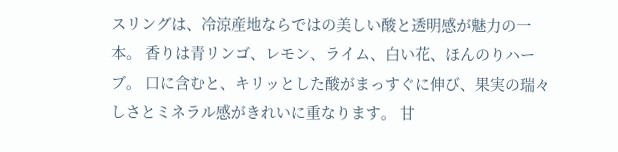スリングは、冷涼産地ならではの美しい酸と透明感が魅力の一本。 香りは青リンゴ、レモン、ライム、白い花、ほんのりハーブ。 口に含むと、キリッとした酸がまっすぐに伸び、果実の瑞々しさとミネラル感がきれいに重なります。 甘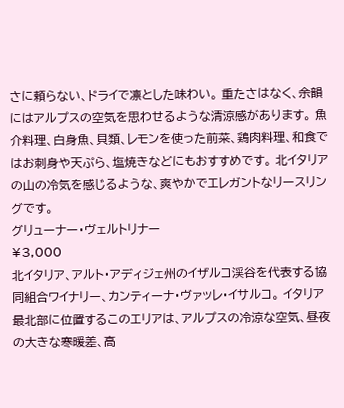さに頼らない、ドライで凛とした味わい。 重たさはなく、余韻にはアルプスの空気を思わせるような清涼感があります。 魚介料理、白身魚、貝類、レモンを使った前菜、鶏肉料理、和食ではお刺身や天ぷら、塩焼きなどにもおすすめです。 北イタリアの山の冷気を感じるような、爽やかでエレガントなリースリングです。
グリューナー・ヴェルトリナー
¥3,000
北イタリア、アルト・アディジェ州のイザルコ渓谷を代表する協同組合ワイナリー、カンティーナ・ヴァッレ・イサルコ。 イタリア最北部に位置するこのエリアは、アルプスの冷涼な空気、昼夜の大きな寒暖差、高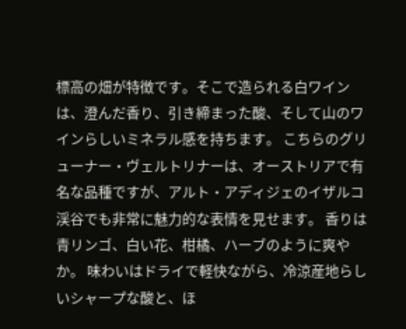標高の畑が特徴です。そこで造られる白ワインは、澄んだ香り、引き締まった酸、そして山のワインらしいミネラル感を持ちます。 こちらのグリューナー・ヴェルトリナーは、オーストリアで有名な品種ですが、アルト・アディジェのイザルコ渓谷でも非常に魅力的な表情を見せます。 香りは青リンゴ、白い花、柑橘、ハーブのように爽やか。 味わいはドライで軽快ながら、冷涼産地らしいシャープな酸と、ほ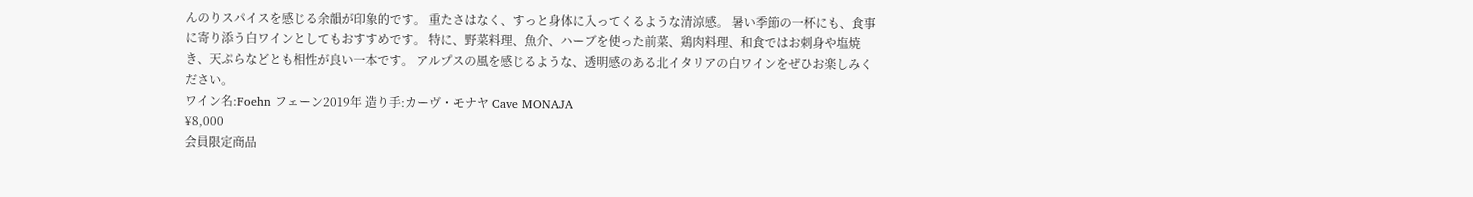んのりスパイスを感じる余韻が印象的です。 重たさはなく、すっと身体に入ってくるような清涼感。 暑い季節の一杯にも、食事に寄り添う白ワインとしてもおすすめです。 特に、野菜料理、魚介、ハーブを使った前菜、鶏肉料理、和食ではお刺身や塩焼き、天ぷらなどとも相性が良い一本です。 アルプスの風を感じるような、透明感のある北イタリアの白ワインをぜひお楽しみください。
ワイン名:Foehn フェーン2019年 造り手:カーヴ・モナヤ Cave MONAJA
¥8,000
会員限定商品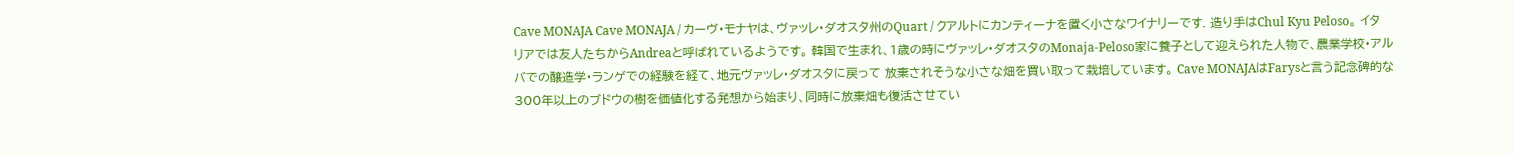Cave MONAJA Cave MONAJA / カーヴ・モナヤは、ヴァッレ・ダオスタ州のQuart / クアルトにカンティーナを置く小さなワイナリーです. 造り手はChul Kyu Peloso。 イタリアでは友人たちからAndreaと呼ばれているようです。 韓国で生まれ、1歳の時にヴァッレ・ダオスタのMonaja-Peloso家に養子として迎えられた人物で、農業学校・アルバでの醸造学・ランゲでの経験を経て、地元ヴァッレ・ダオスタに戻って 放棄されそうな小さな畑を買い取って栽培しています。 Cave MONAJAはFarysと言う記念碑的な300年以上のブドウの樹を価値化する発想から始まり、同時に放棄畑も復活させてい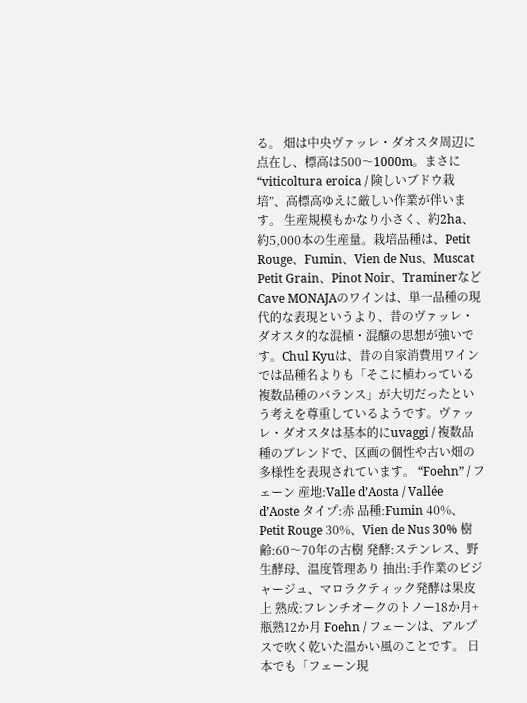る。 畑は中央ヴァッレ・ダオスタ周辺に点在し、標高は500〜1000m。まさに“viticoltura eroica / 険しいブドウ栽培”、高標高ゆえに厳しい作業が伴います。 生産規模もかなり小さく、約2ha、約5,000本の生産量。栽培品種は、Petit Rouge、Fumin、Vien de Nus、Muscat Petit Grain、Pinot Noir、Traminerなど Cave MONAJAのワインは、単一品種の現代的な表現というより、昔のヴァッレ・ダオスタ的な混植・混醸の思想が強いです。Chul Kyuは、昔の自家消費用ワインでは品種名よりも「そこに植わっている複数品種のバランス」が大切だったという考えを尊重しているようです。ヴァッレ・ダオスタは基本的にuvaggi / 複数品種のブレンドで、区画の個性や古い畑の多様性を表現されています。 “Foehn” / フェーン 産地:Valle d’Aosta / Vallée d’Aoste タイプ:赤 品種:Fumin 40%、Petit Rouge 30%、Vien de Nus 30% 樹齢:60〜70年の古樹 発酵:ステンレス、野生酵母、温度管理あり 抽出:手作業のピジャージュ、マロラクティック発酵は果皮上 熟成:フレンチオークのトノー18か月+瓶熟12か月 Foehn / フェーンは、アルプスで吹く乾いた温かい風のことです。 日本でも「フェーン現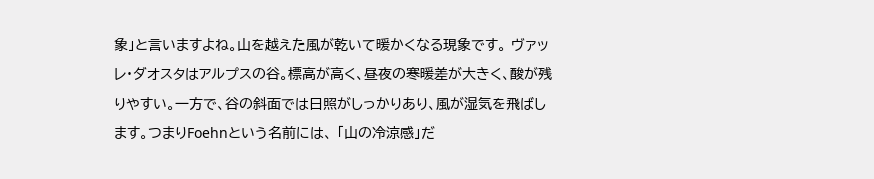象」と言いますよね。山を越えた風が乾いて暖かくなる現象です。 ヴァッレ・ダオスタはアルプスの谷。標高が高く、昼夜の寒暖差が大きく、酸が残りやすい。一方で、谷の斜面では日照がしっかりあり、風が湿気を飛ばします。つまりFoehnという名前には、 「山の冷涼感」だ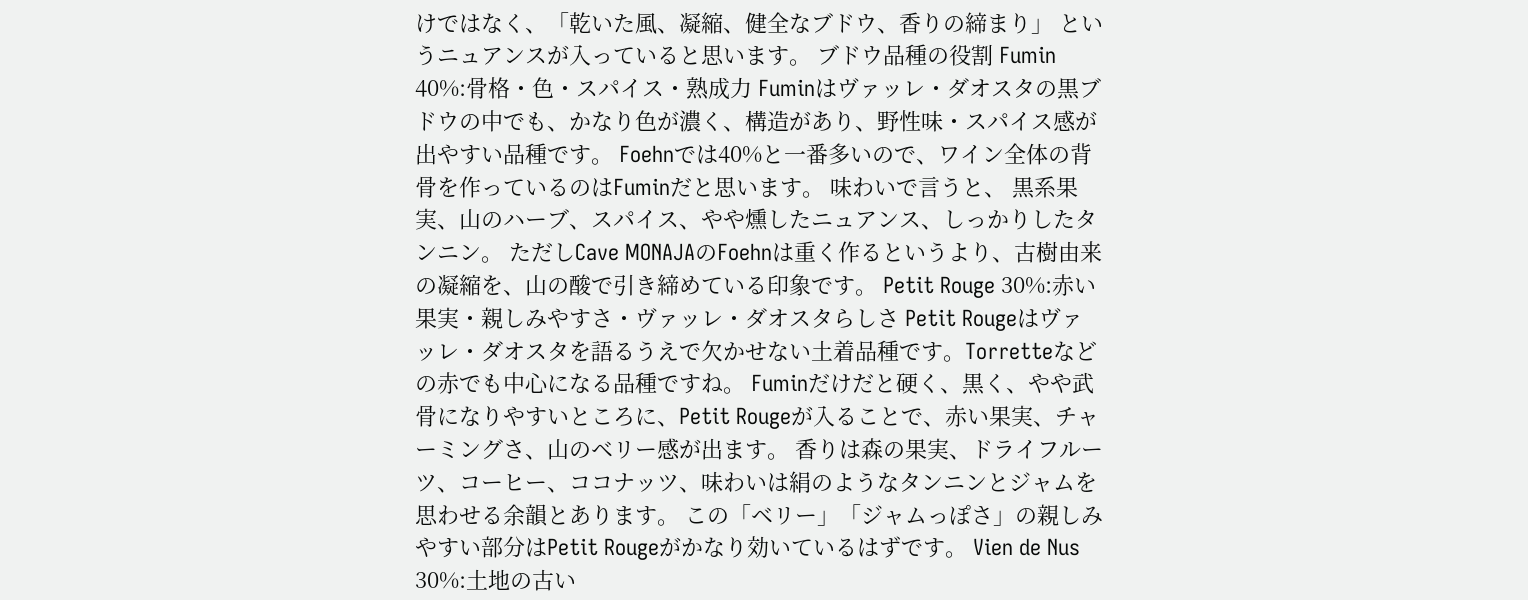けではなく、「乾いた風、凝縮、健全なブドウ、香りの締まり」 というニュアンスが入っていると思います。 ブドウ品種の役割 Fumin 40%:骨格・色・スパイス・熟成力 Fuminはヴァッレ・ダオスタの黒ブドウの中でも、かなり色が濃く、構造があり、野性味・スパイス感が出やすい品種です。 Foehnでは40%と一番多いので、ワイン全体の背骨を作っているのはFuminだと思います。 味わいで言うと、 黒系果実、山のハーブ、スパイス、やや燻したニュアンス、しっかりしたタンニン。 ただしCave MONAJAのFoehnは重く作るというより、古樹由来の凝縮を、山の酸で引き締めている印象です。 Petit Rouge 30%:赤い果実・親しみやすさ・ヴァッレ・ダオスタらしさ Petit Rougeはヴァッレ・ダオスタを語るうえで欠かせない土着品種です。Torretteなどの赤でも中心になる品種ですね。 Fuminだけだと硬く、黒く、やや武骨になりやすいところに、Petit Rougeが入ることで、赤い果実、チャーミングさ、山のベリー感が出ます。 香りは森の果実、ドライフルーツ、コーヒー、ココナッツ、味わいは絹のようなタンニンとジャムを思わせる余韻とあります。 この「ベリー」「ジャムっぽさ」の親しみやすい部分はPetit Rougeがかなり効いているはずです。 Vien de Nus 30%:土地の古い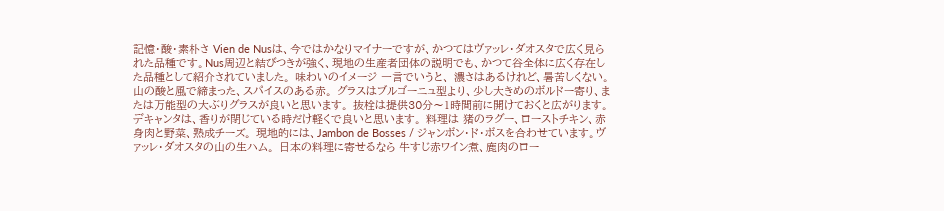記憶・酸・素朴さ Vien de Nusは、今ではかなりマイナーですが、かつてはヴァッレ・ダオスタで広く見られた品種です。Nus周辺と結びつきが強く、現地の生産者団体の説明でも、かつて谷全体に広く存在した品種として紹介されていました。 味わいのイメージ 一言でいうと、 濃さはあるけれど、暑苦しくない。山の酸と風で締まった、スパイスのある赤。 グラスはブルゴーニュ型より、少し大きめのボルドー寄り、または万能型の大ぶりグラスが良いと思います。 抜栓は提供30分〜1時間前に開けておくと広がります。デキャンタは、香りが閉じている時だけ軽くで良いと思います。 料理は 猪のラグー、ローストチキン、赤身肉と野菜、熟成チーズ。 現地的には、Jambon de Bosses / ジャンボン・ド・ボスを合わせています。ヴァッレ・ダオスタの山の生ハム。 日本の料理に寄せるなら 牛すじ赤ワイン煮、鹿肉のロー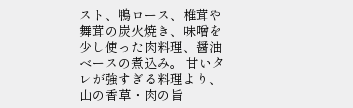スト、鴨ロース、椎茸や舞茸の炭火焼き、味噌を少し使った肉料理、醤油ベースの煮込み。 甘いタレが強すぎる料理より、山の香草・肉の旨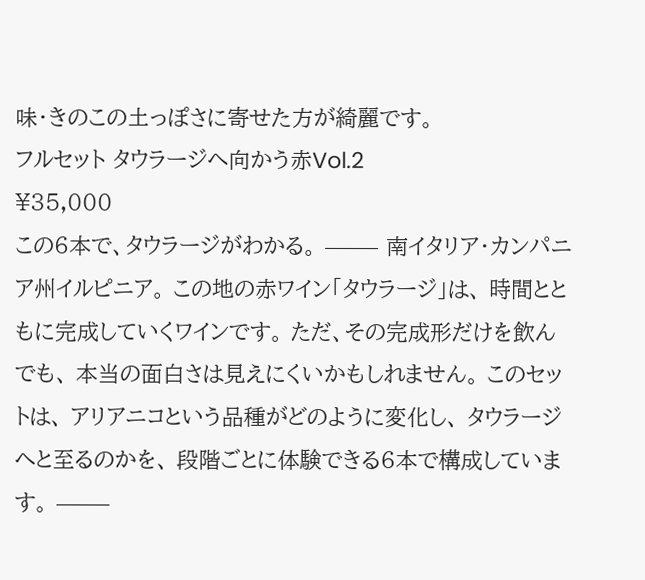味・きのこの土っぽさに寄せた方が綺麗です。
フルセット タウラージへ向かう赤Vol.2
¥35,000
この6本で、タウラージがわかる。 ⸻ 南イタリア・カンパニア州イルピニア。 この地の赤ワイン「タウラージ」は、 時間とともに完成していくワインです。 ただ、その完成形だけを飲んでも、 本当の面白さは見えにくいかもしれません。 このセットは、 アリアニコという品種がどのように変化し、 タウラージへと至るのかを、 段階ごとに体験できる6本で構成しています。 ⸻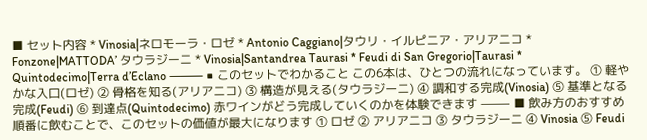■ セット内容 * Vinosia|ネロモーラ・ロゼ * Antonio Caggiano|タウリ・イルピニア・アリアニコ * Fonzone|MATTODA’ タウラジーニ * Vinosia|Santandrea Taurasi * Feudi di San Gregorio|Taurasi * Quintodecimo|Terra d’Eclano ⸻ ■ このセットでわかること この6本は、ひとつの流れになっています。 ① 軽やかな入口(ロゼ) ② 骨格を知る(アリアニコ) ③ 構造が見える(タウラジーニ) ④ 調和する完成(Vinosia) ⑤ 基準となる完成(Feudi) ⑥ 到達点(Quintodecimo) 赤ワインがどう完成していくのかを体験できます ⸻ ■ 飲み方のおすすめ 順番に飲むことで、このセットの価値が最大になります ① ロゼ ② アリアニコ ③ タウラジーニ ④ Vinosia ⑤ Feudi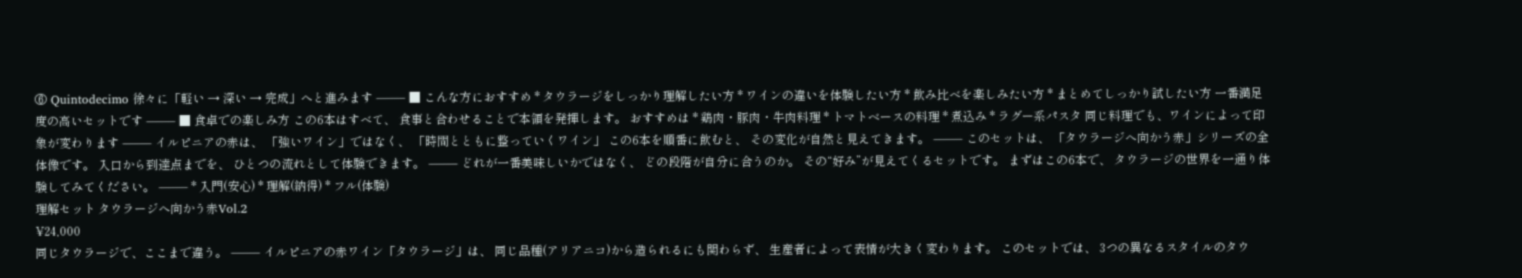⑥ Quintodecimo 徐々に「軽い → 深い → 完成」へと進みます ⸻ ■ こんな方におすすめ * タウラージをしっかり理解したい方 * ワインの違いを体験したい方 * 飲み比べを楽しみたい方 * まとめてしっかり試したい方 一番満足度の高いセットです ⸻ ■ 食卓での楽しみ方 この6本はすべて、 食事と合わせることで本領を発揮します。 おすすめは * 鶏肉・豚肉・牛肉料理 * トマトベースの料理 * 煮込み * ラグー系パスタ 同じ料理でも、ワインによって印象が変わります ⸻ イルピニアの赤は、 「強いワイン」ではなく、 「時間とともに整っていくワイン」 この6本を順番に飲むと、 その変化が自然と見えてきます。 ⸻ このセットは、 「タウラージへ向かう赤」シリーズの全体像です。 入口から到達点までを、 ひとつの流れとして体験できます。 ⸻ どれが一番美味しいかではなく、 どの段階が自分に合うのか。 その“好み”が見えてくるセットです。 まずはこの6本で、 タウラージの世界を一通り体験してみてください。 ⸻ * 入門(安心) * 理解(納得) * フル(体験)
理解セット タウラージへ向かう赤Vol.2
¥24,000
同じタウラージで、ここまで違う。 ⸻ イルピニアの赤ワイン「タウラージ」は、 同じ品種(アリアニコ)から造られるにも関わらず、 生産者によって表情が大きく変わります。 このセットでは、 3つの異なるスタイルのタウ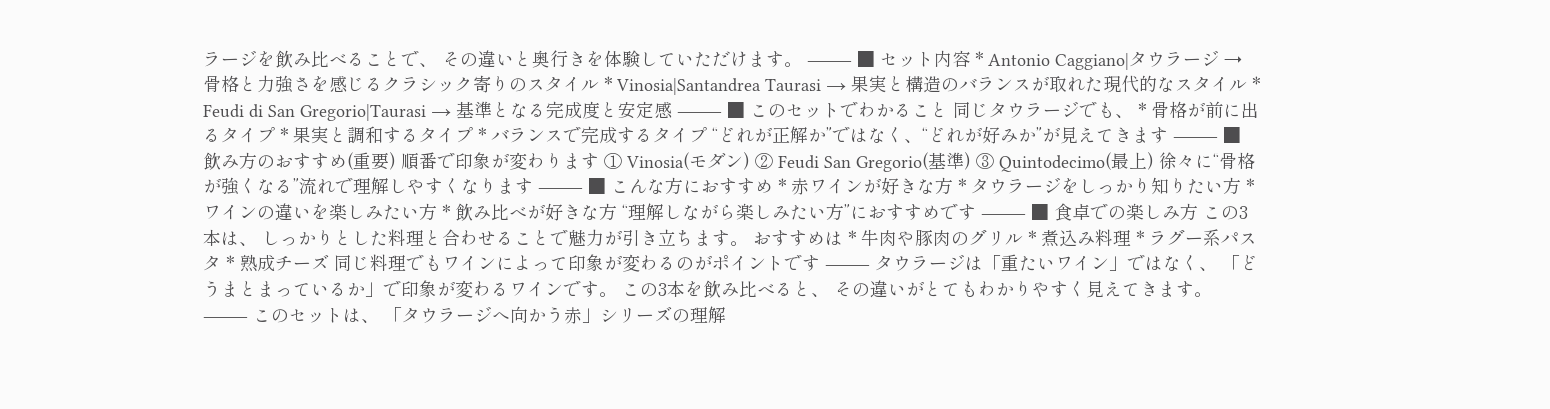ラージを飲み比べることで、 その違いと奥行きを体験していただけます。 ⸻ ■ セット内容 * Antonio Caggiano|タウラージ → 骨格と力強さを感じるクラシック寄りのスタイル * Vinosia|Santandrea Taurasi → 果実と構造のバランスが取れた現代的なスタイル * Feudi di San Gregorio|Taurasi → 基準となる完成度と安定感 ⸻ ■ このセットでわかること 同じタウラージでも、 * 骨格が前に出るタイプ * 果実と調和するタイプ * バランスで完成するタイプ “どれが正解か”ではなく、“どれが好みか”が見えてきます ⸻ ■ 飲み方のおすすめ(重要) 順番で印象が変わります ① Vinosia(モダン) ② Feudi San Gregorio(基準) ③ Quintodecimo(最上) 徐々に“骨格が強くなる”流れで理解しやすくなります ⸻ ■ こんな方におすすめ * 赤ワインが好きな方 * タウラージをしっかり知りたい方 * ワインの違いを楽しみたい方 * 飲み比べが好きな方 “理解しながら楽しみたい方”におすすめです ⸻ ■ 食卓での楽しみ方 この3本は、 しっかりとした料理と合わせることで魅力が引き立ちます。 おすすめは * 牛肉や豚肉のグリル * 煮込み料理 * ラグー系パスタ * 熟成チーズ 同じ料理でもワインによって印象が変わるのがポイントです ⸻ タウラージは「重たいワイン」ではなく、 「どうまとまっているか」で印象が変わるワインです。 この3本を飲み比べると、 その違いがとてもわかりやすく見えてきます。 ⸻ このセットは、 「タウラージへ向かう赤」シリーズの理解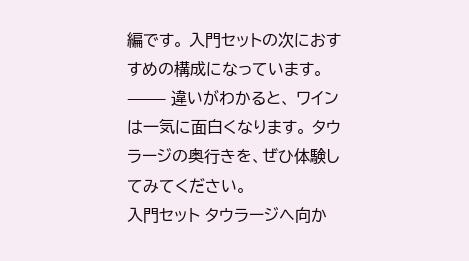編です。 入門セットの次におすすめの構成になっています。 ⸻ 違いがわかると、 ワインは一気に面白くなります。 タウラージの奥行きを、ぜひ体験してみてください。
入門セット タウラージへ向か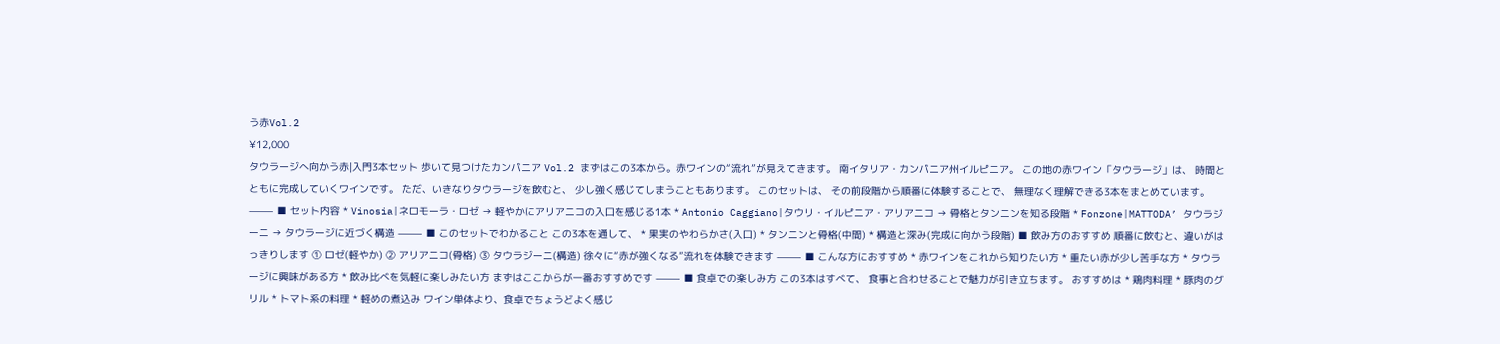う赤Vol.2
¥12,000
タウラージへ向かう赤|入門3本セット 歩いて見つけたカンパニア Vol.2 まずはこの3本から。赤ワインの“流れ”が見えてきます。 南イタリア・カンパニア州イルピニア。 この地の赤ワイン「タウラージ」は、 時間とともに完成していくワインです。 ただ、いきなりタウラージを飲むと、 少し強く感じてしまうこともあります。 このセットは、 その前段階から順番に体験することで、 無理なく理解できる3本をまとめています。 ⸻ ■ セット内容 * Vinosia|ネロモーラ・ロゼ → 軽やかにアリアニコの入口を感じる1本 * Antonio Caggiano|タウリ・イルピニア・アリアニコ → 骨格とタンニンを知る段階 * Fonzone|MATTODA’ タウラジーニ → タウラージに近づく構造 ⸻ ■ このセットでわかること この3本を通して、 * 果実のやわらかさ(入口) * タンニンと骨格(中間) * 構造と深み(完成に向かう段階) ■ 飲み方のおすすめ 順番に飲むと、違いがはっきりします ① ロゼ(軽やか) ② アリアニコ(骨格) ③ タウラジーニ(構造) 徐々に“赤が強くなる”流れを体験できます ⸻ ■ こんな方におすすめ * 赤ワインをこれから知りたい方 * 重たい赤が少し苦手な方 * タウラージに興味がある方 * 飲み比べを気軽に楽しみたい方 まずはここからが一番おすすめです ⸻ ■ 食卓での楽しみ方 この3本はすべて、 食事と合わせることで魅力が引き立ちます。 おすすめは * 鶏肉料理 * 豚肉のグリル * トマト系の料理 * 軽めの煮込み ワイン単体より、食卓でちょうどよく感じ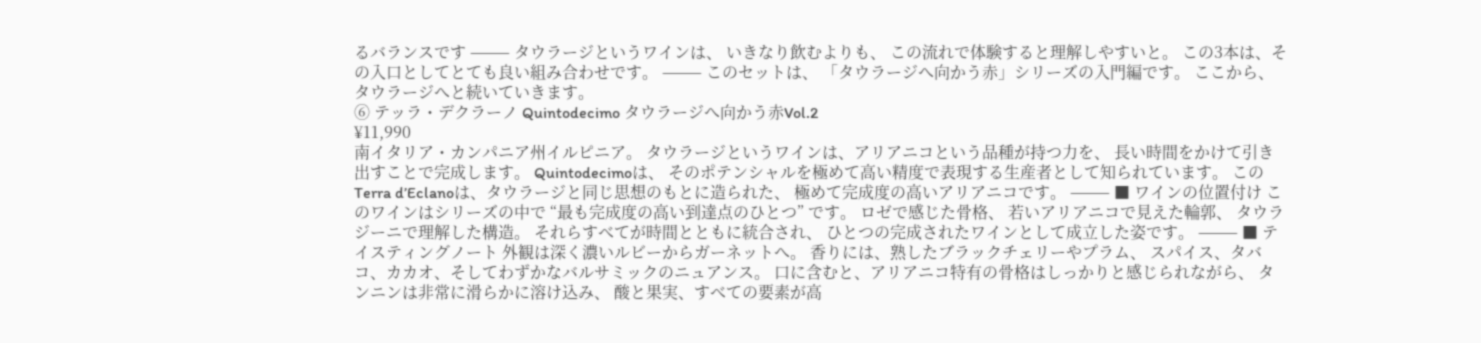るバランスです ⸻ タウラージというワインは、 いきなり飲むよりも、 この流れで体験すると理解しやすいと。 この3本は、その入口としてとても良い組み合わせです。 ⸻ このセットは、 「タウラージへ向かう赤」シリーズの入門編です。 ここから、タウラージへと続いていきます。
⑥ テッラ・デクラーノ Quintodecimo タウラージへ向かう赤Vol.2
¥11,990
南イタリア・カンパニア州イルピニア。 タウラージというワインは、アリアニコという品種が持つ力を、 長い時間をかけて引き出すことで完成します。 Quintodecimoは、 そのポテンシャルを極めて高い精度で表現する生産者として知られています。 このTerra d’Eclanoは、タウラージと同じ思想のもとに造られた、 極めて完成度の高いアリアニコです。 ⸻ ■ ワインの位置付け このワインはシリーズの中で “最も完成度の高い到達点のひとつ” です。 ロゼで感じた骨格、 若いアリアニコで見えた輪郭、 タウラジーニで理解した構造。 それらすべてが時間とともに統合され、 ひとつの完成されたワインとして成立した姿です。 ⸻ ■ テイスティングノート 外観は深く濃いルビーからガーネットへ。 香りには、熟したブラックチェリーやプラム、 スパイス、タバコ、カカオ、そしてわずかなバルサミックのニュアンス。 口に含むと、アリアニコ特有の骨格はしっかりと感じられながら、 タンニンは非常に滑らかに溶け込み、 酸と果実、すべての要素が高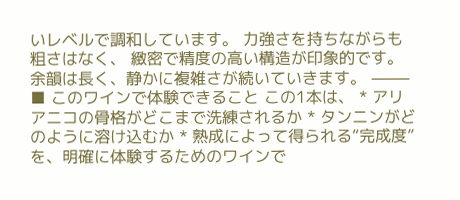いレベルで調和しています。 力強さを持ちながらも粗さはなく、 緻密で精度の高い構造が印象的です。 余韻は長く、静かに複雑さが続いていきます。 ⸻ ■ このワインで体験できること この1本は、 * アリアニコの骨格がどこまで洗練されるか * タンニンがどのように溶け込むか * 熟成によって得られる“完成度” を、明確に体験するためのワインで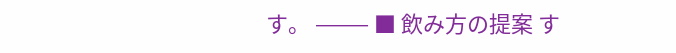す。 ⸻ ■ 飲み方の提案 す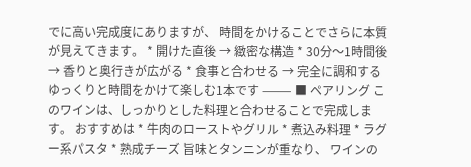でに高い完成度にありますが、 時間をかけることでさらに本質が見えてきます。 * 開けた直後 → 緻密な構造 * 30分〜1時間後 → 香りと奥行きが広がる * 食事と合わせる → 完全に調和する ゆっくりと時間をかけて楽しむ1本です ⸻ ■ ペアリング このワインは、しっかりとした料理と合わせることで完成します。 おすすめは * 牛肉のローストやグリル * 煮込み料理 * ラグー系パスタ * 熟成チーズ 旨味とタンニンが重なり、 ワインの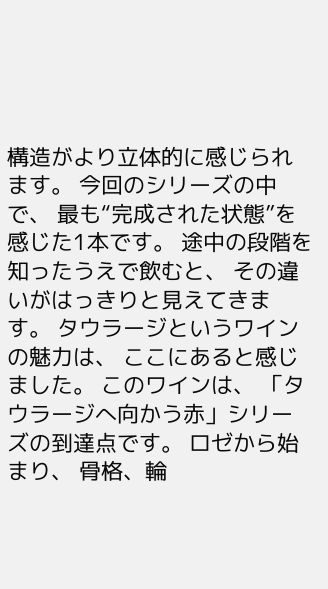構造がより立体的に感じられます。 今回のシリーズの中で、 最も“完成された状態”を感じた1本です。 途中の段階を知ったうえで飲むと、 その違いがはっきりと見えてきます。 タウラージというワインの魅力は、 ここにあると感じました。 このワインは、 「タウラージへ向かう赤」シリーズの到達点です。 ロゼから始まり、 骨格、輪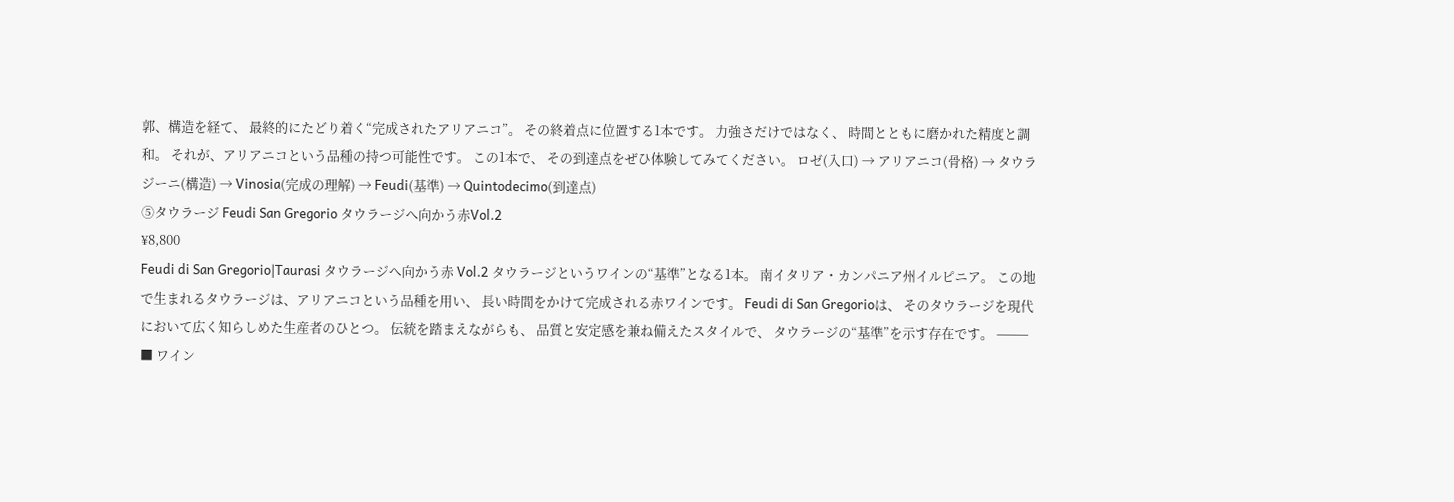郭、構造を経て、 最終的にたどり着く“完成されたアリアニコ”。 その終着点に位置する1本です。 力強さだけではなく、 時間とともに磨かれた精度と調和。 それが、アリアニコという品種の持つ可能性です。 この1本で、 その到達点をぜひ体験してみてください。 ロゼ(入口) → アリアニコ(骨格) → タウラジーニ(構造) → Vinosia(完成の理解) → Feudi(基準) → Quintodecimo(到達点)
⑤タウラージ Feudi San Gregorio タウラージへ向かう赤Vol.2
¥8,800
Feudi di San Gregorio|Taurasi タウラージへ向かう赤 Vol.2 タウラージというワインの“基準”となる1本。 南イタリア・カンパニア州イルピニア。 この地で生まれるタウラージは、アリアニコという品種を用い、 長い時間をかけて完成される赤ワインです。 Feudi di San Gregorioは、 そのタウラージを現代において広く知らしめた生産者のひとつ。 伝統を踏まえながらも、 品質と安定感を兼ね備えたスタイルで、 タウラージの“基準”を示す存在です。 ⸻ ■ ワイン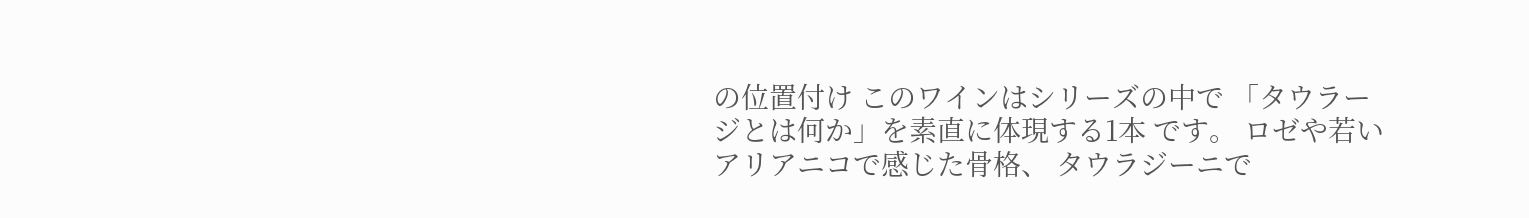の位置付け このワインはシリーズの中で 「タウラージとは何か」を素直に体現する1本 です。 ロゼや若いアリアニコで感じた骨格、 タウラジーニで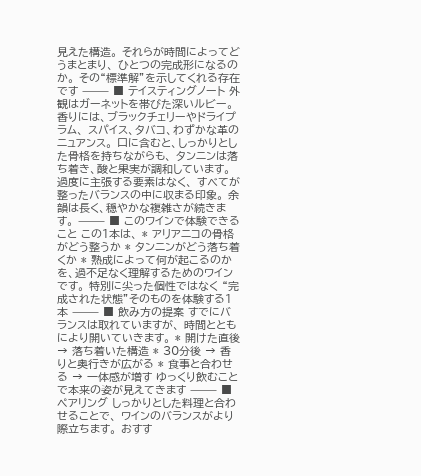見えた構造。 それらが時間によってどうまとまり、 ひとつの完成形になるのか。 その“標準解”を示してくれる存在です ⸻ ■ テイスティングノート 外観はガーネットを帯びた深いルビー。 香りには、ブラックチェリーやドライプラム、 スパイス、タバコ、わずかな革のニュアンス。 口に含むと、しっかりとした骨格を持ちながらも、 タンニンは落ち着き、酸と果実が調和しています。 過度に主張する要素はなく、 すべてが整ったバランスの中に収まる印象。 余韻は長く、穏やかな複雑さが続きます。 ⸻ ■ このワインで体験できること この1本は、 * アリアニコの骨格がどう整うか * タンニンがどう落ち着くか * 熟成によって何が起こるのか を、過不足なく理解するためのワインです。 特別に尖った個性ではなく “完成された状態”そのものを体験する1本 ⸻ ■ 飲み方の提案 すでにバランスは取れていますが、 時間とともにより開いていきます。 * 開けた直後 → 落ち着いた構造 * 30分後 → 香りと奥行きが広がる * 食事と合わせる → 一体感が増す ゆっくり飲むことで本来の姿が見えてきます ⸻ ■ ペアリング しっかりとした料理と合わせることで、 ワインのバランスがより際立ちます。 おすす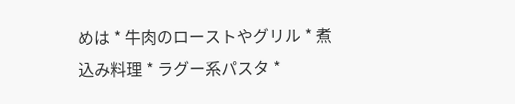めは * 牛肉のローストやグリル * 煮込み料理 * ラグー系パスタ *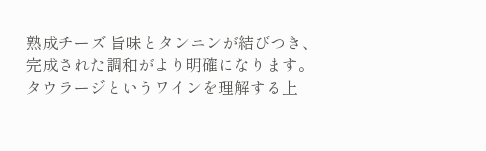熟成チーズ 旨味とタンニンが結びつき、 完成された調和がより明確になります。 タウラージというワインを理解する上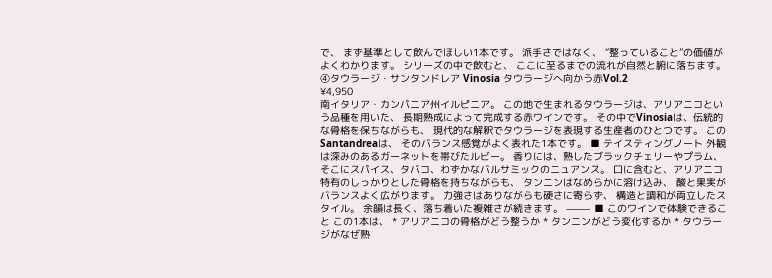で、 まず基準として飲んでほしい1本です。 派手さではなく、 “整っていること”の価値がよくわかります。 シリーズの中で飲むと、 ここに至るまでの流れが自然と腑に落ちます。
④タウラージ・サンタンドレア Vinosia タウラージへ向かう赤Vol.2
¥4,950
南イタリア・カンパニア州イルピニア。 この地で生まれるタウラージは、アリアニコという品種を用いた、 長期熟成によって完成する赤ワインです。 その中でVinosiaは、伝統的な骨格を保ちながらも、 現代的な解釈でタウラージを表現する生産者のひとつです。 このSantandreaは、 そのバランス感覚がよく表れた1本です。 ■ テイスティングノート 外観は深みのあるガーネットを帯びたルビー。 香りには、熟したブラックチェリーやプラム、 そこにスパイス、タバコ、わずかなバルサミックのニュアンス。 口に含むと、アリアニコ特有のしっかりとした骨格を持ちながらも、 タンニンはなめらかに溶け込み、 酸と果実がバランスよく広がります。 力強さはありながらも硬さに寄らず、 構造と調和が両立したスタイル。 余韻は長く、落ち着いた複雑さが続きます。 ⸻ ■ このワインで体験できること この1本は、 * アリアニコの骨格がどう整うか * タンニンがどう変化するか * タウラージがなぜ熟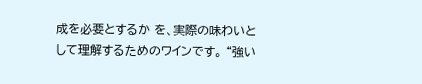成を必要とするか を、実際の味わいとして理解するためのワインです。 “強い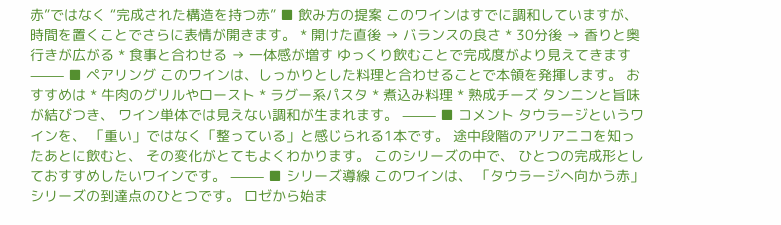赤”ではなく “完成された構造を持つ赤” ■ 飲み方の提案 このワインはすでに調和していますが、 時間を置くことでさらに表情が開きます。 * 開けた直後 → バランスの良さ * 30分後 → 香りと奥行きが広がる * 食事と合わせる → 一体感が増す ゆっくり飲むことで完成度がより見えてきます ⸻ ■ ペアリング このワインは、しっかりとした料理と合わせることで本領を発揮します。 おすすめは * 牛肉のグリルやロースト * ラグー系パスタ * 煮込み料理 * 熟成チーズ タンニンと旨味が結びつき、 ワイン単体では見えない調和が生まれます。 ⸻ ■ コメント タウラージというワインを、 「重い」ではなく「整っている」と感じられる1本です。 途中段階のアリアニコを知ったあとに飲むと、 その変化がとてもよくわかります。 このシリーズの中で、 ひとつの完成形としておすすめしたいワインです。 ⸻ ■ シリーズ導線 このワインは、 「タウラージへ向かう赤」シリーズの到達点のひとつです。 ロゼから始ま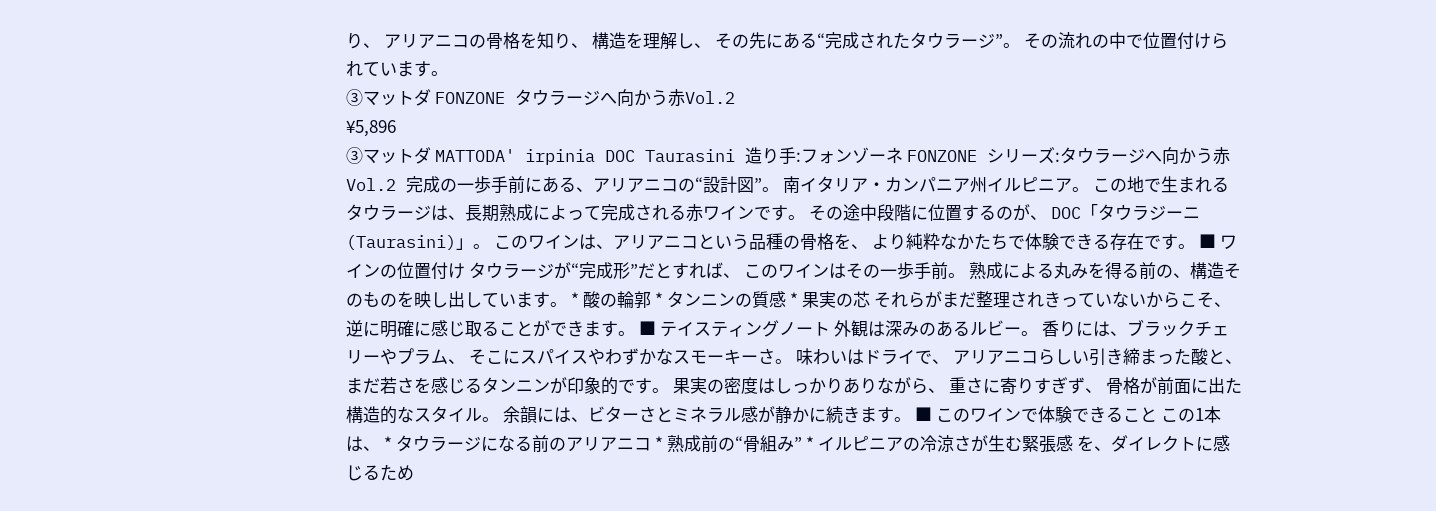り、 アリアニコの骨格を知り、 構造を理解し、 その先にある“完成されたタウラージ”。 その流れの中で位置付けられています。
③マットダ FONZONE タウラージへ向かう赤Vol.2
¥5,896
③マットダ MATTODA' irpinia DOC Taurasini 造り手:フォンゾーネ FONZONE シリーズ:タウラージへ向かう赤Vol.2 完成の一歩手前にある、アリアニコの“設計図”。 南イタリア・カンパニア州イルピニア。 この地で生まれるタウラージは、長期熟成によって完成される赤ワインです。 その途中段階に位置するのが、 DOC「タウラジーニ(Taurasini)」。 このワインは、アリアニコという品種の骨格を、 より純粋なかたちで体験できる存在です。 ■ ワインの位置付け タウラージが“完成形”だとすれば、 このワインはその一歩手前。 熟成による丸みを得る前の、構造そのものを映し出しています。 * 酸の輪郭 * タンニンの質感 * 果実の芯 それらがまだ整理されきっていないからこそ、 逆に明確に感じ取ることができます。 ■ テイスティングノート 外観は深みのあるルビー。 香りには、ブラックチェリーやプラム、 そこにスパイスやわずかなスモーキーさ。 味わいはドライで、 アリアニコらしい引き締まった酸と、 まだ若さを感じるタンニンが印象的です。 果実の密度はしっかりありながら、 重さに寄りすぎず、 骨格が前面に出た構造的なスタイル。 余韻には、ビターさとミネラル感が静かに続きます。 ■ このワインで体験できること この1本は、 * タウラージになる前のアリアニコ * 熟成前の“骨組み” * イルピニアの冷涼さが生む緊張感 を、ダイレクトに感じるため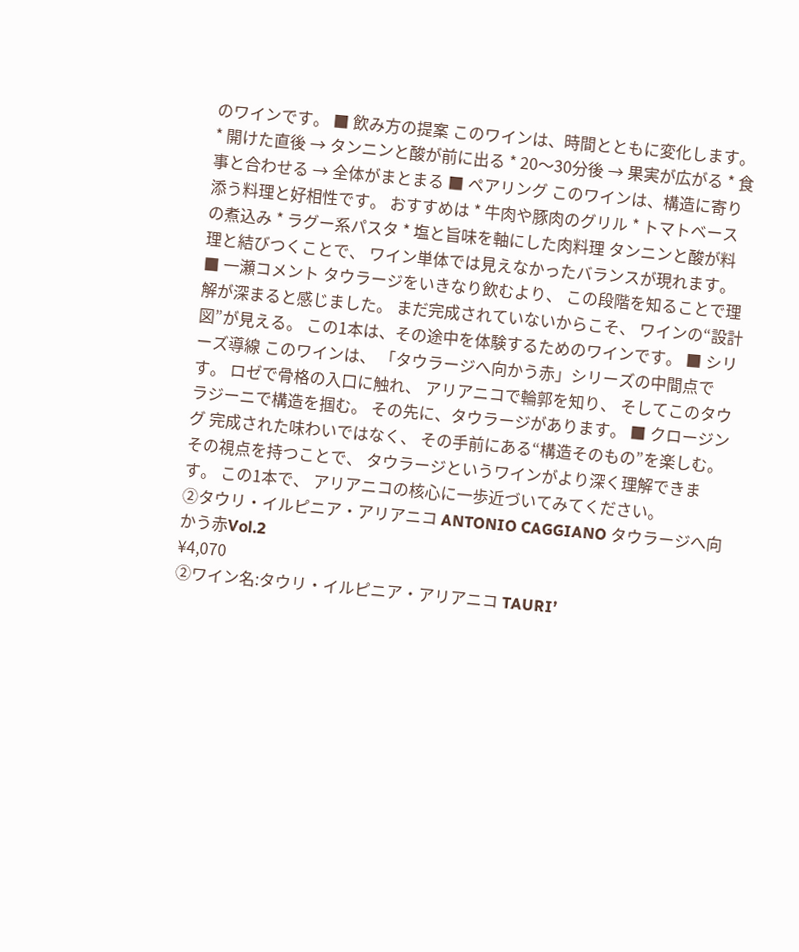のワインです。 ■ 飲み方の提案 このワインは、時間とともに変化します。 * 開けた直後 → タンニンと酸が前に出る * 20〜30分後 → 果実が広がる * 食事と合わせる → 全体がまとまる ■ ペアリング このワインは、構造に寄り添う料理と好相性です。 おすすめは * 牛肉や豚肉のグリル * トマトベースの煮込み * ラグー系パスタ * 塩と旨味を軸にした肉料理 タンニンと酸が料理と結びつくことで、 ワイン単体では見えなかったバランスが現れます。 ■ 一瀬コメント タウラージをいきなり飲むより、 この段階を知ることで理解が深まると感じました。 まだ完成されていないからこそ、 ワインの“設計図”が見える。 この1本は、その途中を体験するためのワインです。 ■ シリーズ導線 このワインは、 「タウラージへ向かう赤」シリーズの中間点です。 ロゼで骨格の入口に触れ、 アリアニコで輪郭を知り、 そしてこのタウラジーニで構造を掴む。 その先に、タウラージがあります。 ■ クロージング 完成された味わいではなく、 その手前にある“構造そのもの”を楽しむ。 その視点を持つことで、 タウラージというワインがより深く理解できます。 この1本で、 アリアニコの核心に一歩近づいてみてください。
②タウリ・イルピニア・アリアニコ ANTONIO CAGGIANO タウラージへ向かう赤Vol.2
¥4,070
②ワイン名:タウリ・イルピニア・アリアニコ TAURI’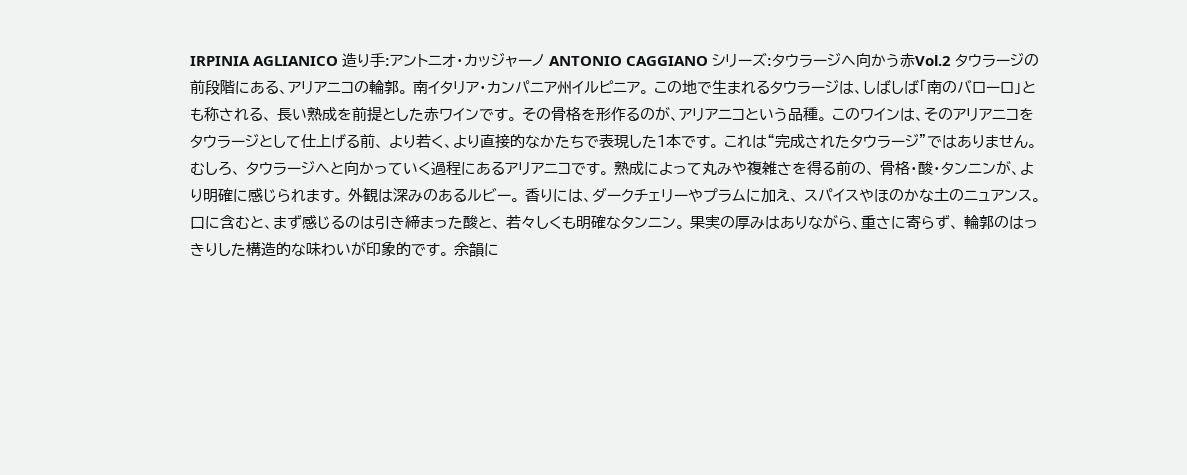IRPINIA AGLIANICO 造り手:アントニオ・カッジャーノ ANTONIO CAGGIANO シリーズ:タウラージへ向かう赤Vol.2 タウラージの前段階にある、アリアニコの輪郭。 南イタリア・カンパニア州イルピニア。 この地で生まれるタウラージは、しばしば「南のバローロ」とも称される、 長い熟成を前提とした赤ワインです。 その骨格を形作るのが、アリアニコという品種。 このワインは、そのアリアニコをタウラージとして仕上げる前、 より若く、より直接的なかたちで表現した1本です。 これは“完成されたタウラージ”ではありません。 むしろ、 タウラージへと向かっていく過程にあるアリアニコです。 熟成によって丸みや複雑さを得る前の、 骨格・酸・タンニンが、より明確に感じられます。 外観は深みのあるルビー。 香りには、ダークチェリーやプラムに加え、 スパイスやほのかな土のニュアンス。 口に含むと、まず感じるのは引き締まった酸と、 若々しくも明確なタンニン。 果実の厚みはありながら、重さに寄らず、 輪郭のはっきりした構造的な味わいが印象的です。 余韻に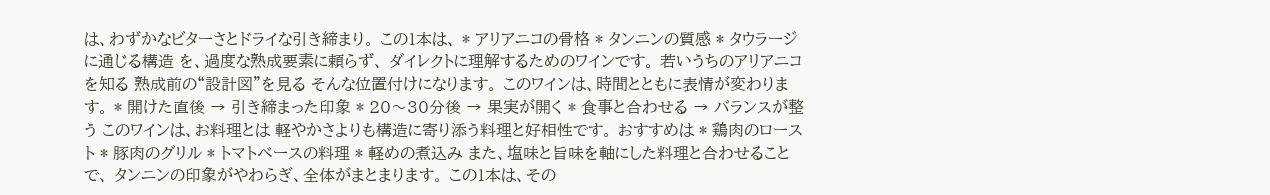は、わずかなビターさとドライな引き締まり。 この1本は、 * アリアニコの骨格 * タンニンの質感 * タウラージに通じる構造 を、過度な熟成要素に頼らず、 ダイレクトに理解するためのワインです。 若いうちのアリアニコを知る 熟成前の“設計図”を見る そんな位置付けになります。 このワインは、時間とともに表情が変わります。 * 開けた直後 → 引き締まった印象 * 20〜30分後 → 果実が開く * 食事と合わせる → バランスが整う このワインは、お料理とは 軽やかさよりも構造に寄り添う料理と好相性です。 おすすめは * 鶏肉のロースト * 豚肉のグリル * トマトベースの料理 * 軽めの煮込み また、塩味と旨味を軸にした料理と合わせることで、 タンニンの印象がやわらぎ、全体がまとまります。 この1本は、その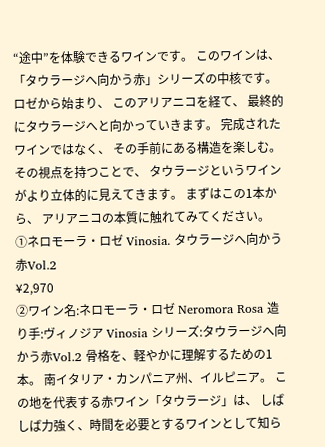“途中”を体験できるワインです。 このワインは、「タウラージへ向かう赤」シリーズの中核です。 ロゼから始まり、 このアリアニコを経て、 最終的にタウラージへと向かっていきます。 完成されたワインではなく、 その手前にある構造を楽しむ。 その視点を持つことで、 タウラージというワインがより立体的に見えてきます。 まずはこの1本から、 アリアニコの本質に触れてみてください。
①ネロモーラ・ロゼ Vinosia. タウラージへ向かう赤Vol.2
¥2,970
②ワイン名:ネロモーラ・ロゼ Neromora Rosa 造り手:ヴィノジア Vinosia シリーズ:タウラージへ向かう赤Vol.2 骨格を、軽やかに理解するための1本。 南イタリア・カンパニア州、イルピニア。 この地を代表する赤ワイン「タウラージ」は、 しばしば力強く、時間を必要とするワインとして知ら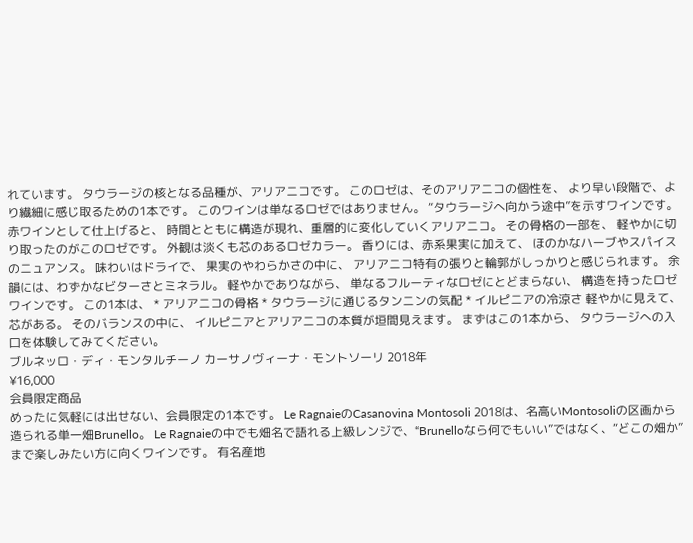れています。 タウラージの核となる品種が、アリアニコです。 このロゼは、そのアリアニコの個性を、 より早い段階で、より繊細に感じ取るための1本です。 このワインは単なるロゼではありません。 “タウラージへ向かう途中”を示すワインです。 赤ワインとして仕上げると、 時間とともに構造が現れ、重層的に変化していくアリアニコ。 その骨格の一部を、 軽やかに切り取ったのがこのロゼです。 外観は淡くも芯のあるロゼカラー。 香りには、赤系果実に加えて、 ほのかなハーブやスパイスのニュアンス。 味わいはドライで、 果実のやわらかさの中に、 アリアニコ特有の張りと輪郭がしっかりと感じられます。 余韻には、わずかなビターさとミネラル。 軽やかでありながら、 単なるフルーティなロゼにとどまらない、 構造を持ったロゼワインです。 この1本は、 * アリアニコの骨格 * タウラージに通じるタンニンの気配 * イルピニアの冷涼さ 軽やかに見えて、芯がある。 そのバランスの中に、 イルピニアとアリアニコの本質が垣間見えます。 まずはこの1本から、 タウラージへの入口を体験してみてください。
ブルネッロ・ディ・モンタルチーノ カーサノヴィーナ・モントソーリ 2018年
¥16,000
会員限定商品
めったに気軽には出せない、会員限定の1本です。 Le RagnaieのCasanovina Montosoli 2018は、名高いMontosoliの区画から造られる単一畑Brunello。 Le Ragnaieの中でも畑名で語れる上級レンジで、“Brunelloなら何でもいい”ではなく、“どこの畑か”まで楽しみたい方に向くワインです。 有名産地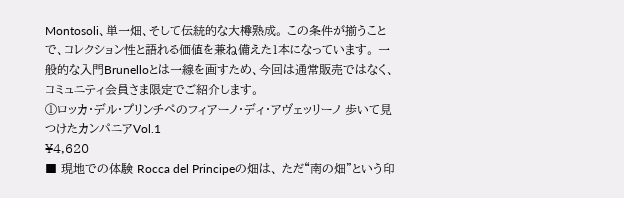Montosoli、単一畑、そして伝統的な大樽熟成。 この条件が揃うことで、コレクション性と語れる価値を兼ね備えた1本になっています。 一般的な入門Brunelloとは一線を画すため、今回は通常販売ではなく、コミュニティ会員さま限定でご紹介します。
①ロッカ・デル・プリンチペのフィアーノ・ディ・アヴェッリーノ 歩いて見つけたカンパニアVol.1
¥4,620
■ 現地での体験 Rocca del Principeの畑は、 ただ“南の畑”という印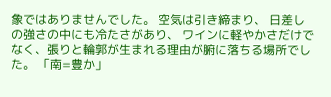象ではありませんでした。 空気は引き締まり、 日差しの強さの中にも冷たさがあり、 ワインに軽やかさだけでなく、張りと輪郭が生まれる理由が腑に落ちる場所でした。 「南=豊か」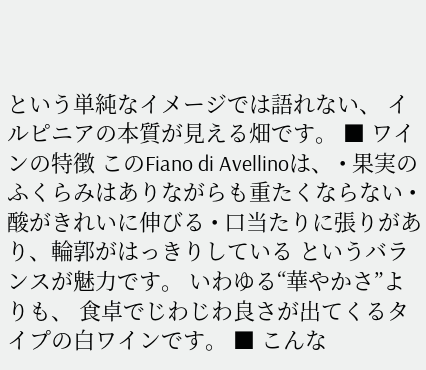という単純なイメージでは語れない、 イルピニアの本質が見える畑です。 ■ ワインの特徴 このFiano di Avellinoは、 • 果実のふくらみはありながらも重たくならない • 酸がきれいに伸びる • 口当たりに張りがあり、輪郭がはっきりしている というバランスが魅力です。 いわゆる“華やかさ”よりも、 食卓でじわじわ良さが出てくるタイプの白ワインです。 ■ こんな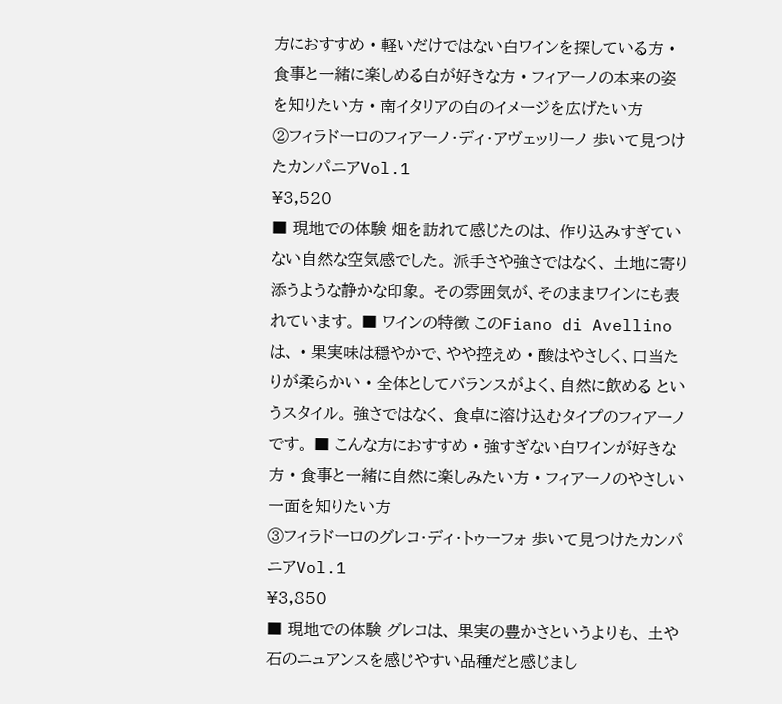方におすすめ • 軽いだけではない白ワインを探している方 • 食事と一緒に楽しめる白が好きな方 • フィアーノの本来の姿を知りたい方 • 南イタリアの白のイメージを広げたい方
②フィラドーロのフィアーノ・ディ・アヴェッリーノ 歩いて見つけたカンパニアVol.1
¥3,520
■ 現地での体験 畑を訪れて感じたのは、 作り込みすぎていない自然な空気感でした。 派手さや強さではなく、 土地に寄り添うような静かな印象。 その雰囲気が、そのままワインにも表れています。 ■ ワインの特徴 このFiano di Avellinoは、 • 果実味は穏やかで、やや控えめ • 酸はやさしく、口当たりが柔らかい • 全体としてバランスがよく、自然に飲める というスタイル。 強さではなく、 食卓に溶け込むタイプのフィアーノです。 ■ こんな方におすすめ • 強すぎない白ワインが好きな方 • 食事と一緒に自然に楽しみたい方 • フィアーノのやさしい一面を知りたい方
③フィラドーロのグレコ・ディ・トゥーフォ 歩いて見つけたカンパニアVol.1
¥3,850
■ 現地での体験 グレコは、 果実の豊かさというよりも、 土や石のニュアンスを感じやすい品種だと感じまし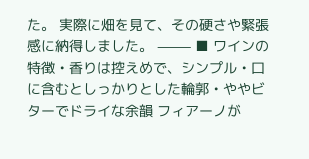た。 実際に畑を見て、その硬さや緊張感に納得しました。 ⸻ ■ ワインの特徴 • 香りは控えめで、シンプル • 口に含むとしっかりとした輪郭 • ややビターでドライな余韻 フィアーノが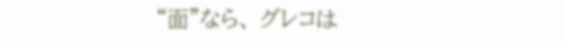“面”なら、 グレコは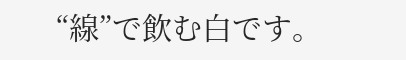“線”で飲む白です。